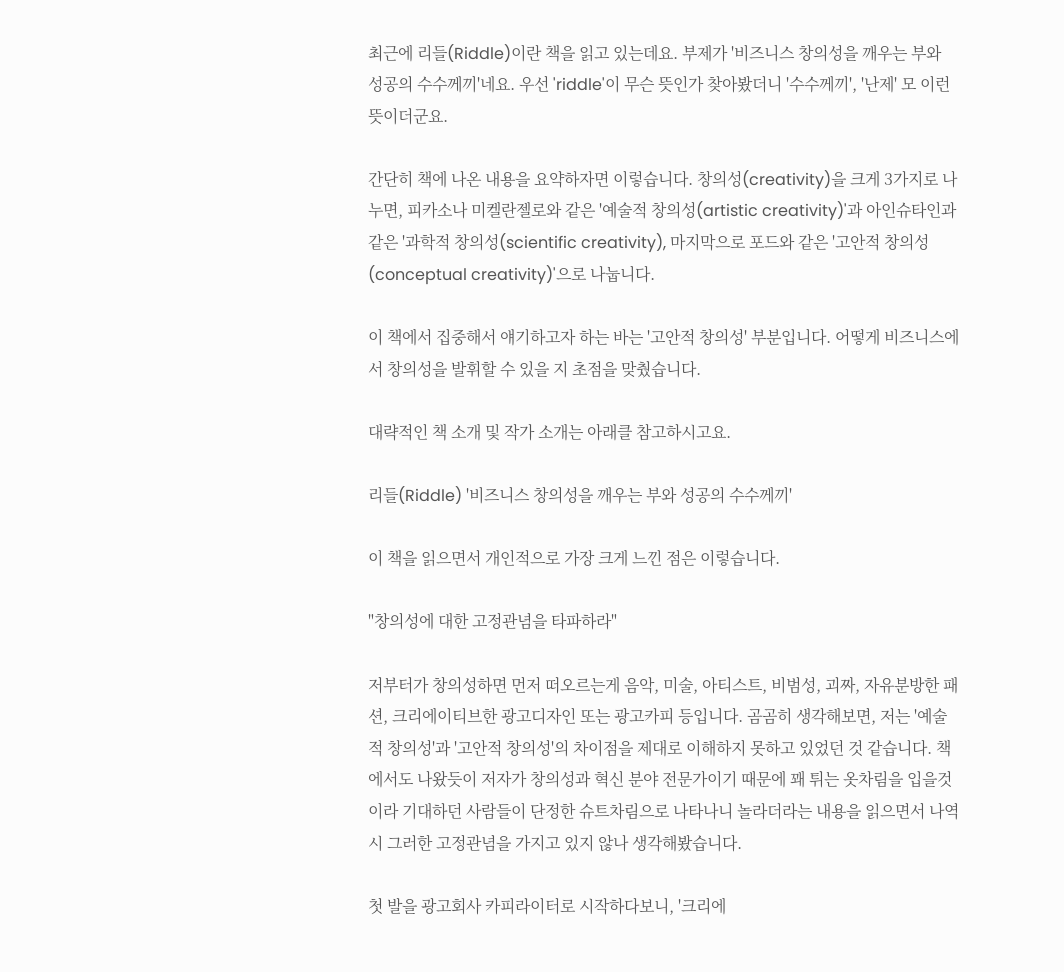최근에 리들(Riddle)이란 책을 읽고 있는데요. 부제가 '비즈니스 창의성을 깨우는 부와 성공의 수수께끼'네요. 우선 'riddle'이 무슨 뜻인가 찾아봤더니 '수수께끼', '난제' 모 이런 뜻이더군요.

간단히 책에 나온 내용을 요약하자면 이렇습니다. 창의성(creativity)을 크게 3가지로 나누면, 피카소나 미켈란젤로와 같은 '예술적 창의성(artistic creativity)'과 아인슈타인과 같은 '과학적 창의성(scientific creativity), 마지막으로 포드와 같은 '고안적 창의성(conceptual creativity)'으로 나눕니다.

이 책에서 집중해서 얘기하고자 하는 바는 '고안적 창의성' 부분입니다. 어떻게 비즈니스에서 창의성을 발휘할 수 있을 지 초점을 맞췄습니다.

대략적인 책 소개 및 작가 소개는 아래클 참고하시고요.

리들(Riddle) '비즈니스 창의성을 깨우는 부와 성공의 수수께끼'

이 책을 읽으면서 개인적으로 가장 크게 느낀 점은 이렇습니다.

"창의성에 대한 고정관념을 타파하라"

저부터가 창의성하면 먼저 떠오르는게 음악, 미술, 아티스트, 비범성, 괴짜, 자유분방한 패션, 크리에이티브한 광고디자인 또는 광고카피 등입니다. 곰곰히 생각해보면, 저는 '예술적 창의성'과 '고안적 창의성'의 차이점을 제대로 이해하지 못하고 있었던 것 같습니다. 책에서도 나왔듯이 저자가 창의성과 혁신 분야 전문가이기 때문에 꽤 튀는 옷차림을 입을것이라 기대하던 사람들이 단정한 슈트차림으로 나타나니 놀라더라는 내용을 읽으면서 나역시 그러한 고정관념을 가지고 있지 않나 생각해봤습니다.

첫 발을 광고회사 카피라이터로 시작하다보니, '크리에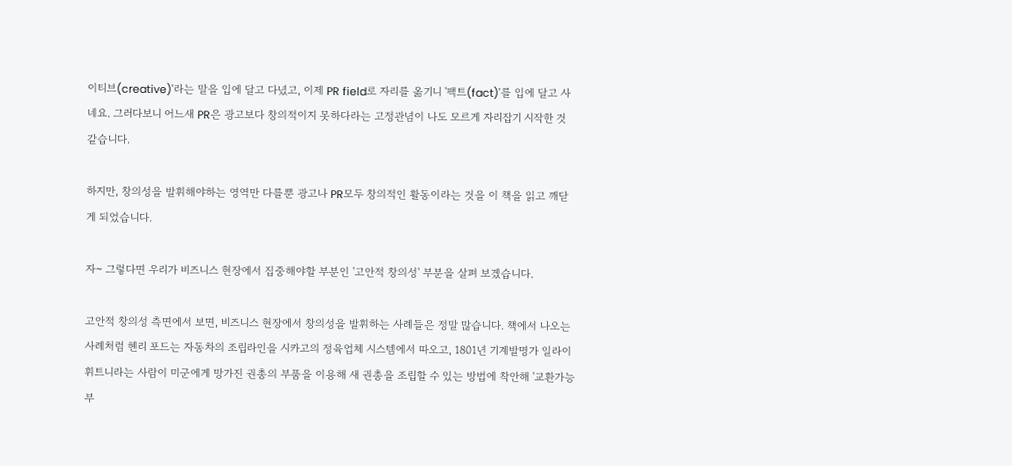이티브(creative)'라는 말을 입에 달고 다녔고, 이제 PR field로 자리를 옮기니 '팩트(fact)'를 입에 달고 사네요. 그러다보니 어느새 PR은 광고보다 창의적이지 못하다라는 고정관념이 나도 모르게 자리잡기 시작한 것 같습니다.

하지만, 창의성을 발휘해야하는 영역만 다를뿐 광고나 PR모두 창의적인 활동이라는 것을 이 책을 읽고 깨닫게 되었습니다.

자~ 그렇다면 우리가 비즈니스 현장에서 집중해야할 부분인 '고안적 창의성' 부분을 살펴 보겠습니다.

고안적 창의성 측면에서 보면, 비즈니스 현장에서 창의성을 발휘하는 사례들은 정말 많습니다. 책에서 나오는 사례처럼 헨리 포드는 자동차의 조립라인을 시카고의 정육업체 시스템에서 따오고, 1801년 기계발명가 일라이 휘트니라는 사람이 미군에게 망가진 권총의 부품을 이용해 새 권총을 조립할 수 있는 방법에 착안해 '교환가능부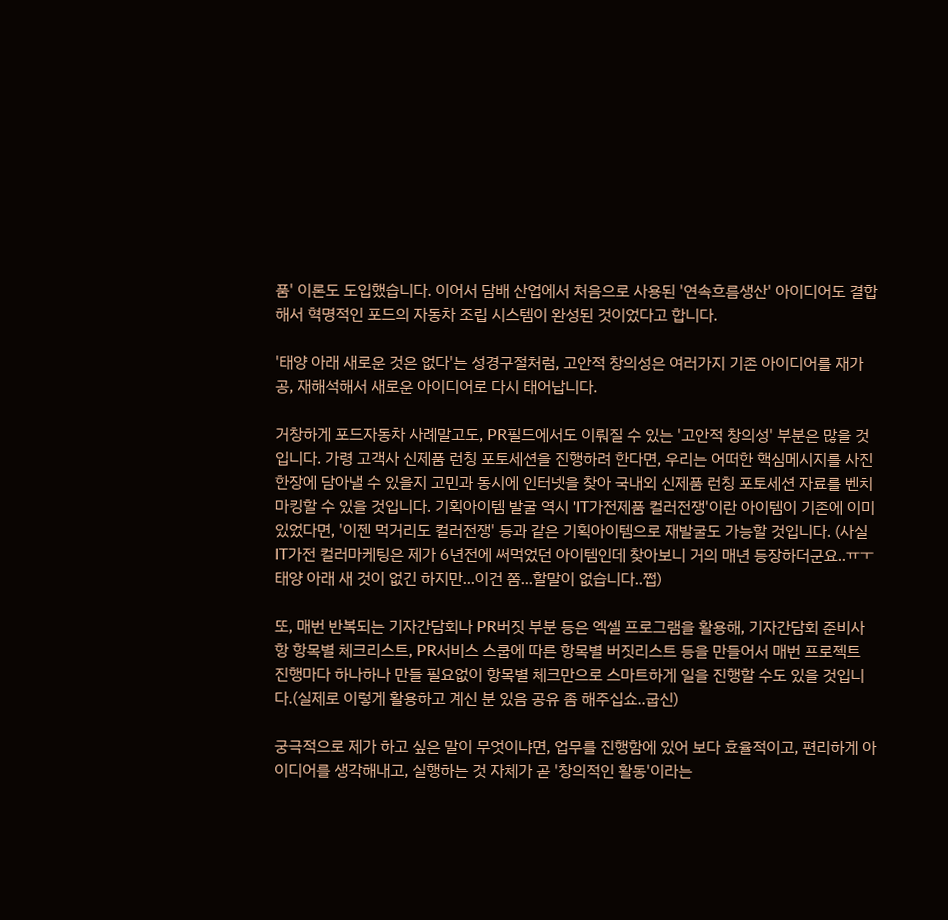품' 이론도 도입했습니다. 이어서 담배 산업에서 처음으로 사용된 '연속흐름생산' 아이디어도 결합해서 혁명적인 포드의 자동차 조립 시스템이 완성된 것이었다고 합니다.

'태양 아래 새로운 것은 없다'는 성경구절처럼, 고안적 창의성은 여러가지 기존 아이디어를 재가공, 재해석해서 새로운 아이디어로 다시 태어납니다.

거창하게 포드자동차 사례말고도, PR필드에서도 이뤄질 수 있는 '고안적 창의성' 부분은 많을 것입니다. 가령 고객사 신제품 런칭 포토세션을 진행하려 한다면, 우리는 어떠한 핵심메시지를 사진 한장에 담아낼 수 있을지 고민과 동시에 인터넷을 찾아 국내외 신제품 런칭 포토세션 자료를 벤치마킹할 수 있을 것입니다. 기획아이템 발굴 역시 'IT가전제품 컬러전쟁'이란 아이템이 기존에 이미 있었다면, '이젠 먹거리도 컬러전쟁' 등과 같은 기획아이템으로 재발굴도 가능할 것입니다. (사실 IT가전 컬러마케팅은 제가 6년전에 써먹었던 아이템인데 찾아보니 거의 매년 등장하더군요..ㅠㅜ 태양 아래 새 것이 없긴 하지만...이건 쫌...할말이 없습니다..쩝)

또, 매번 반복되는 기자간담회나 PR버짓 부분 등은 엑셀 프로그램을 활용해, 기자간담회 준비사항 항목별 체크리스트, PR서비스 스쿱에 따른 항목별 버짓리스트 등을 만들어서 매번 프로젝트 진행마다 하나하나 만들 필요없이 항목별 체크만으로 스마트하게 일을 진행할 수도 있을 것입니다.(실제로 이렇게 활용하고 계신 분 있음 공유 좀 해주십쇼..굽신)

궁극적으로 제가 하고 싶은 말이 무엇이냐면, 업무를 진행함에 있어 보다 효율적이고, 편리하게 아이디어를 생각해내고, 실행하는 것 자체가 곧 '창의적인 활동'이라는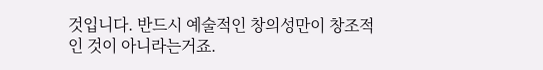것입니다. 반드시 예술적인 창의성만이 창조적인 것이 아니라는거죠.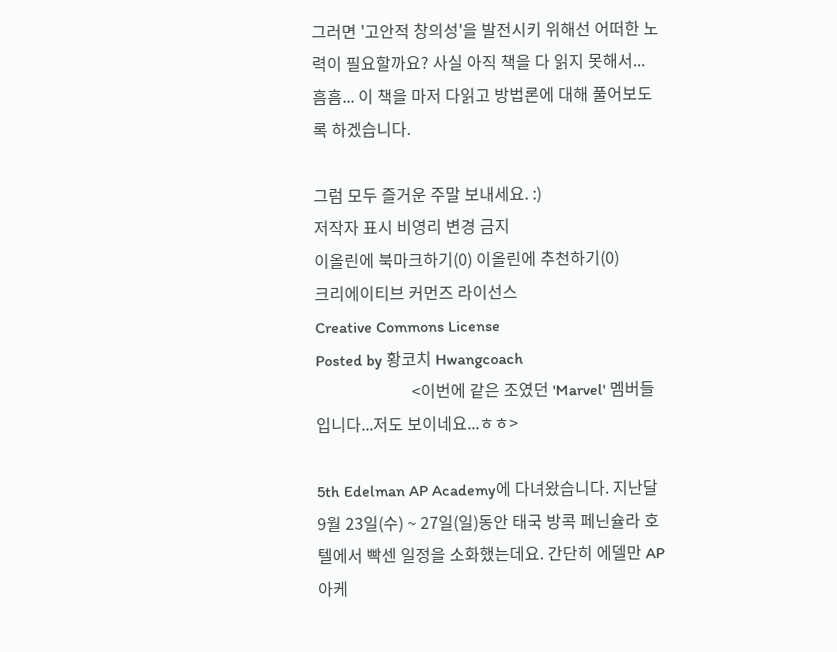그러면 '고안적 창의성'을 발전시키 위해선 어떠한 노력이 필요할까요? 사실 아직 책을 다 읽지 못해서...흠흠... 이 책을 마저 다읽고 방법론에 대해 풀어보도록 하겠습니다.

그럼 모두 즐거운 주말 보내세요. :)
저작자 표시 비영리 변경 금지
이올린에 북마크하기(0) 이올린에 추천하기(0)
크리에이티브 커먼즈 라이선스
Creative Commons License
Posted by 황코치 Hwangcoach
                        <이번에 같은 조였던 'Marvel' 멤버들입니다...저도 보이네요...ㅎㅎ>

5th Edelman AP Academy에 다녀왔습니다. 지난달 9월 23일(수) ~ 27일(일)동안 태국 방콕 페닌슐라 호텔에서 빡센 일정을 소화했는데요. 간단히 에델만 AP 아케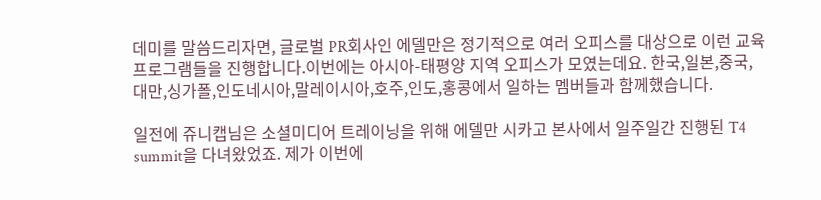데미를 말씀드리자면, 글로벌 PR회사인 에델만은 정기적으로 여러 오피스를 대상으로 이런 교육프로그램들을 진행합니다.이번에는 아시아-태평양 지역 오피스가 모였는데요. 한국,일본,중국,대만,싱가폴,인도네시아,말레이시아,호주,인도,홍콩에서 일하는 멤버들과 함께했습니다.

일전에 쥬니캡님은 소셜미디어 트레이닝을 위해 에델만 시카고 본사에서 일주일간 진행된 T4 summit을 다녀왔었죠. 제가 이번에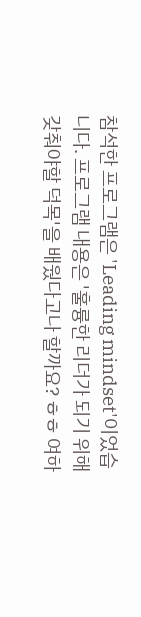참석한 프로그램은 'Leading mindset'이었습니다. 프로그램 내용은 '훌륭한 리더가 되기 위해 갖춰야할 덕목'을 배웠다고나 할까요? ㅎㅎ 여하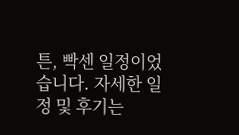튼, 빡센 일정이었습니다. 자세한 일정 및 후기는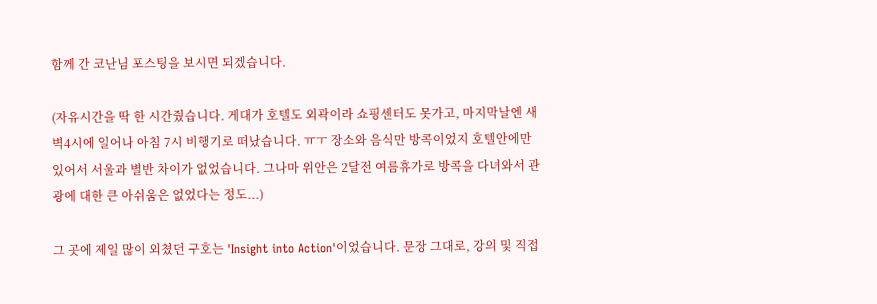함께 간 코난님 포스팅을 보시면 되겠습니다.

(자유시간을 딱 한 시간줬습니다. 게대가 호텔도 외곽이라 쇼핑센터도 못가고, 마지막날엔 새벽4시에 일어나 아침 7시 비행기로 떠났습니다. ㅠㅜ 장소와 음식만 방콕이었지 호텔안에만 있어서 서울과 별반 차이가 없었습니다. 그나마 위안은 2달전 여름휴가로 방콕을 다녀와서 관광에 대한 큰 아쉬움은 없었다는 정도...)

그 곳에 제일 많이 외쳤던 구호는 'Insight into Action'이었습니다. 문장 그대로, 강의 및 직접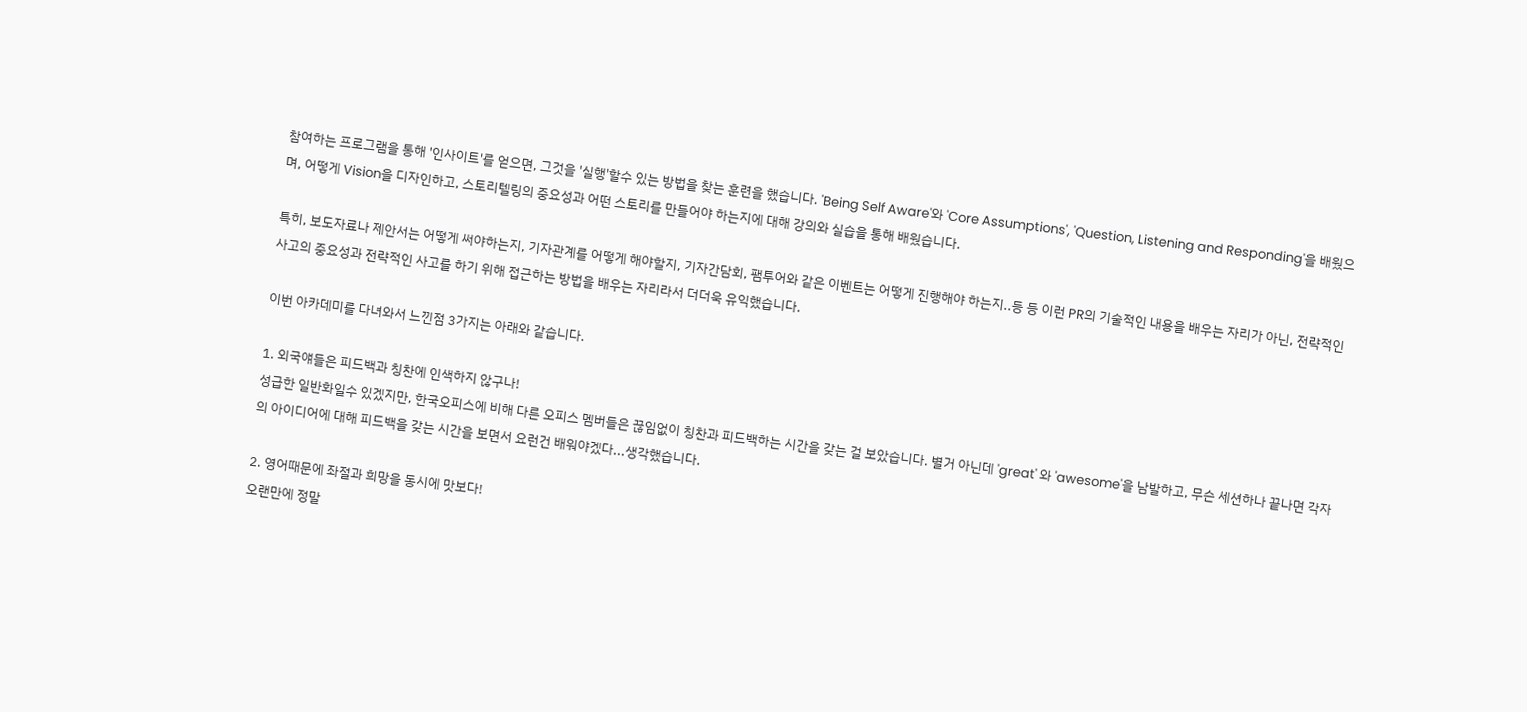참여하는 프로그램을 통해 '인사이트'를 얻으면, 그것을 '실행'할수 있는 방법을 찾는 훈련을 했습니다. 'Being Self Aware'와 'Core Assumptions', 'Question, Listening and Responding'을 배웠으며, 어떻게 Vision을 디자인하고, 스토리텔링의 중요성과 어떤 스토리를 만들어야 하는지에 대해 강의와 실습을 통해 배웠습니다.

특히, 보도자료나 제안서는 어떻게 써야하는지, 기자관계를 어떻게 해야할지, 기자간담회, 팸투어와 같은 이벤트는 어떻게 진행해야 하는지..등 등 이런 PR의 기술적인 내용을 배우는 자리가 아닌, 전략적인 사고의 중요성과 전략적인 사고를 하기 위해 접근하는 방법을 배우는 자리라서 더더욱 유익했습니다.

이번 아카데미를 다녀와서 느낀점 3가지는 아래와 같습니다.

1. 외국얘들은 피드백과 칭찬에 인색하지 않구나!
성급한 일반화일수 있겠지만, 한국오피스에 비해 다른 오피스 멤버들은 끊임없이 칭찬과 피드백하는 시간을 갖는 걸 보았습니다. 별거 아닌데 'great' 와 'awesome'을 남발하고, 무슨 세션하나 끝나면 각자의 아이디어에 대해 피드백을 갖는 시간을 보면서 요런건 배워야겠다...생각했습니다.

2. 영어때문에 좌절과 희망을 동시에 맛보다!
오랜만에 정말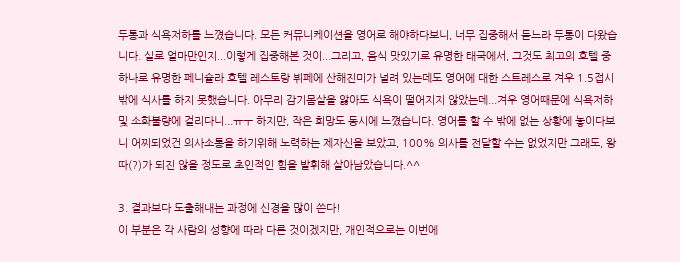두통과 식욕저하를 느꼈습니다. 모든 커뮤니케이션을 영어로 해야하다보니, 너무 집중해서 듣느라 두통이 다왔습니다. 실로 얼마만인지...이렇게 집중해본 것이...그리고, 음식 맛있기로 유명한 태국에서, 그것도 최고의 호텔 중 하나로 유명한 페니슐라 호텔 레스토랑 뷔페에 산해진미가 널려 있는데도 영어에 대한 스트레스로 겨우 1.5접시 밖에 식사를 하지 못했습니다. 아무리 감기몸살을 앓아도 식욕이 떨어지지 않았는데...겨우 영어때문에 식욕저하 및 소화불량에 걸리다니...ㅠㅜ 하지만, 작은 희망도 동시에 느꼈습니다. 영어를 할 수 밖에 없는 상황에 놓이다보니 어찌되었건 의사소통을 하기위해 노력하는 제자신을 보았고, 100% 의사를 전달할 수는 없었지만 그래도, 왕따(?)가 되진 않을 정도로 초인적인 힘을 발휘해 살아남았습니다.^^

3. 결과보다 도출해내는 과정에 신경을 많이 쓴다!
이 부분은 각 사람의 성향에 따라 다른 것이겠지만, 개인적으로는 이번에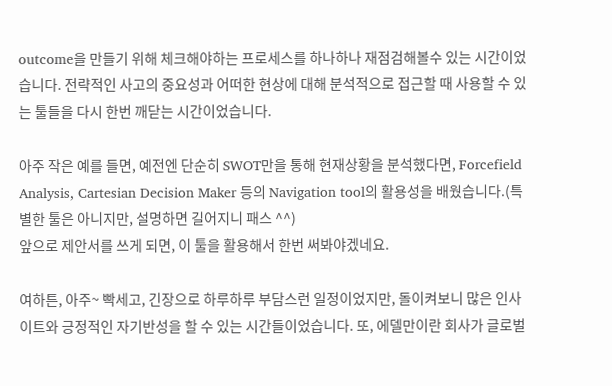outcome을 만들기 위해 체크해야하는 프로세스를 하나하나 재점검해볼수 있는 시간이었습니다. 전략적인 사고의 중요성과 어떠한 현상에 대해 분석적으로 접근할 때 사용할 수 있는 툴들을 다시 한번 깨닫는 시간이었습니다.

아주 작은 예를 들면, 예전엔 단순히 SWOT만을 통해 현재상황을 분석했다면, Forcefield Analysis, Cartesian Decision Maker 등의 Navigation tool의 활용성을 배웠습니다.(특별한 툴은 아니지만, 설명하면 길어지니 패스 ^^)
앞으로 제안서를 쓰게 되면, 이 툴을 활용해서 한번 써봐야겠네요.

여하튼, 아주~ 빡세고, 긴장으로 하루하루 부담스런 일정이었지만, 돌이켜보니 많은 인사이트와 긍정적인 자기반성을 할 수 있는 시간들이었습니다. 또, 에델만이란 회사가 글로벌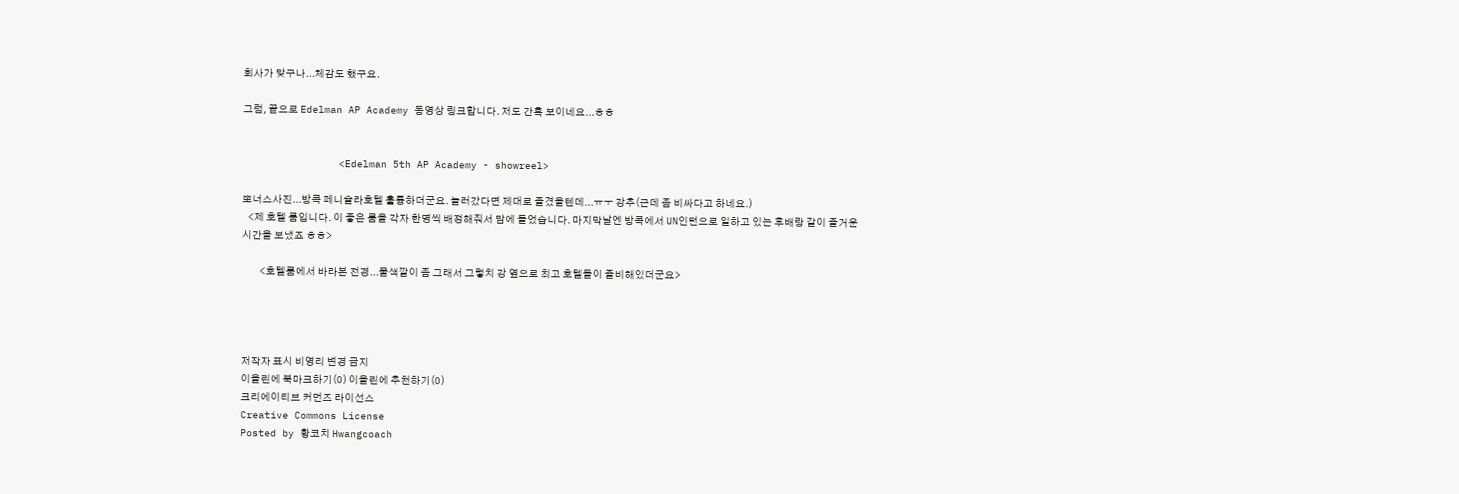회사가 맞구나...체감도 했구요.

그럼, 끝으로 Edelman AP Academy 동영상 링크합니다. 저도 간혹 보이네요...ㅎㅎ


                <Edelman 5th AP Academy - showreel>

뽀너스사진...방콕 페니슐라호텔 훌륭하더군요. 놀러갔다면 제대로 즐겼을텐데...ㅠㅜ 강추(근데 좀 비싸다고 하네요.)
   <제 호텔 룸입니다. 이 좋은 룸을 각자 한명씩 배정해줘서 맘에 들었습니다. 마지막날엔 방콕에서 UN인턴으로 일하고 있는 후배랑 같이 즐거운 시간을 보냈죠 ㅎㅎ>

         <호텔룸에서 바라본 전경...물색깔이 좀 그래서 그렇치 강 옆으로 최고 호텔들이 즐비해있더군요>




저작자 표시 비영리 변경 금지
이올린에 북마크하기(0) 이올린에 추천하기(0)
크리에이티브 커먼즈 라이선스
Creative Commons License
Posted by 황코치 Hwangcoach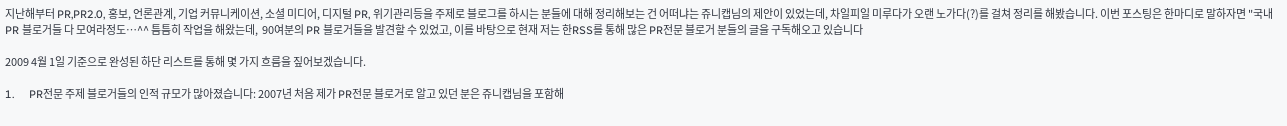지난해부터 PR,PR2.0, 홍보, 언론관계, 기업 커뮤니케이션, 소셜 미디어, 디지털 PR, 위기관리등을 주제로 블로그를 하시는 분들에 대해 정리해보는 건 어떠냐는 쥬니캡님의 제안이 있었는데, 차일피일 미루다가 오랜 노가다(?)를 걸쳐 정리를 해봤습니다. 이번 포스팅은 한마디로 말하자면 "국내 PR 블로거들 다 모여라정도…^^ 틈틈히 작업을 해왔는데,  90여분의 PR 블로거들을 발견할 수 있었고, 이를 바탕으로 현재 저는 한RSS를 통해 많은 PR전문 블로거 분들의 글을 구독해오고 있습니다

2009 4월 1일 기준으로 완성된 하단 리스트를 통해 몇 가지 흐름을 짚어보겠습니다.

1.     PR전문 주제 블로거들의 인적 규모가 많아졌습니다: 2007년 처음 제가 PR전문 블로거로 알고 있던 분은 쥬니캡님을 포함해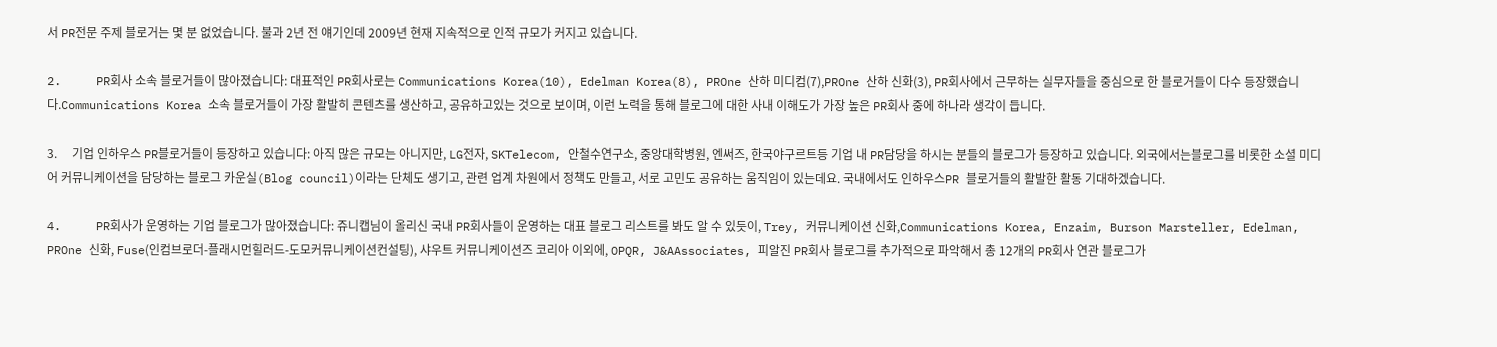서 PR전문 주제 블로거는 몇 분 없었습니다. 불과 2년 전 얘기인데 2009년 현재 지속적으로 인적 규모가 커지고 있습니다.

2.     PR회사 소속 블로거들이 많아졌습니다: 대표적인 PR회사로는 Communications Korea(10), Edelman Korea(8), PROne 산하 미디컴(7),PROne 산하 신화(3), PR회사에서 근무하는 실무자들을 중심으로 한 블로거들이 다수 등장했습니다.Communications Korea 소속 블로거들이 가장 활발히 콘텐츠를 생산하고, 공유하고있는 것으로 보이며, 이런 노력을 통해 블로그에 대한 사내 이해도가 가장 높은 PR회사 중에 하나라 생각이 듭니다.

3.     기업 인하우스 PR블로거들이 등장하고 있습니다: 아직 많은 규모는 아니지만, LG전자, SKTelecom, 안철수연구소, 중앙대학병원, 엔써즈, 한국야구르트등 기업 내 PR담당을 하시는 분들의 블로그가 등장하고 있습니다. 외국에서는블로그를 비롯한 소셜 미디어 커뮤니케이션을 담당하는 블로그 카운실(Blog council)이라는 단체도 생기고, 관련 업계 차원에서 정책도 만들고, 서로 고민도 공유하는 움직임이 있는데요. 국내에서도 인하우스PR 블로거들의 활발한 활동 기대하겠습니다.

4.     PR회사가 운영하는 기업 블로그가 많아졌습니다: 쥬니캡님이 올리신 국내 PR회사들이 운영하는 대표 블로그 리스트를 봐도 알 수 있듯이, Trey, 커뮤니케이션 신화,Communications Korea, Enzaim, Burson Marsteller, Edelman, PROne 신화, Fuse(인컴브로더-플래시먼힐러드-도모커뮤니케이션컨설팅), 샤우트 커뮤니케이션즈 코리아 이외에, OPQR, J&AAssociates, 피알진 PR회사 블로그를 추가적으로 파악해서 총 12개의 PR회사 연관 블로그가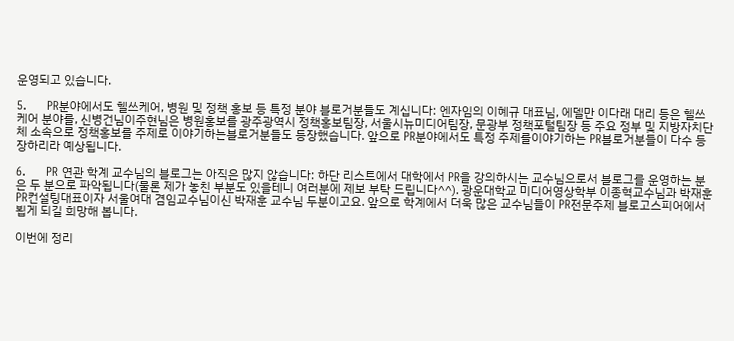운영되고 있습니다.

5.     PR분야에서도 헬쓰케어, 병원 및 정책 홍보 등 특정 분야 블로거분들도 계십니다: 엔자임의 이혜규 대표님, 에델만 이다래 대리 등은 헬쓰케어 분야를, 신병건님이주현님은 병원홍보를 광주광역시 정책홍보팀장, 서울시뉴미디어팀장, 문광부 정책포털팀장 등 주요 정부 및 지방자치단체 소속으로 정책홍보를 주제로 이야기하는블로거분들도 등장했습니다. 앞으로 PR분야에서도 특정 주제를이야기하는 PR블로거분들이 다수 등장하리라 예상됩니다.

6.     PR 연관 학계 교수님의 블로그는 아직은 많지 않습니다: 하단 리스트에서 대학에서 PR을 강의하시는 교수님으로서 블로그를 운영하는 분은 두 분으로 파악됩니다(물론 제가 놓친 부분도 있을테니 여러분에 제보 부탁 드립니다^^). 광운대학교 미디어영상학부 이종혁교수님과 박재훈PR컨설팅대표이자 서울여대 겸임교수님이신 박재훈 교수님 두분이고요. 앞으로 학계에서 더욱 많은 교수님들이 PR전문주제 블로고스피어에서 뵙게 되길 희망해 봅니다.

이번에 정리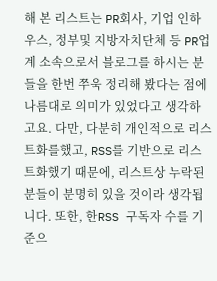해 본 리스트는 PR회사, 기업 인하우스, 정부및 지방자치단체 등 PR업계 소속으로서 블로그를 하시는 분들을 한번 쭈욱 정리해 봤다는 점에 나름대로 의미가 있었다고 생각하고요. 다만, 다분히 개인적으로 리스트화를했고, RSS를 기반으로 리스트화했기 때문에, 리스트상 누락된 분들이 분명히 있을 것이라 생각됩니다. 또한, 한RSS 구독자 수를 기준으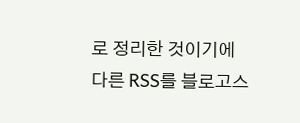로 정리한 것이기에 다른 RSS를 블로고스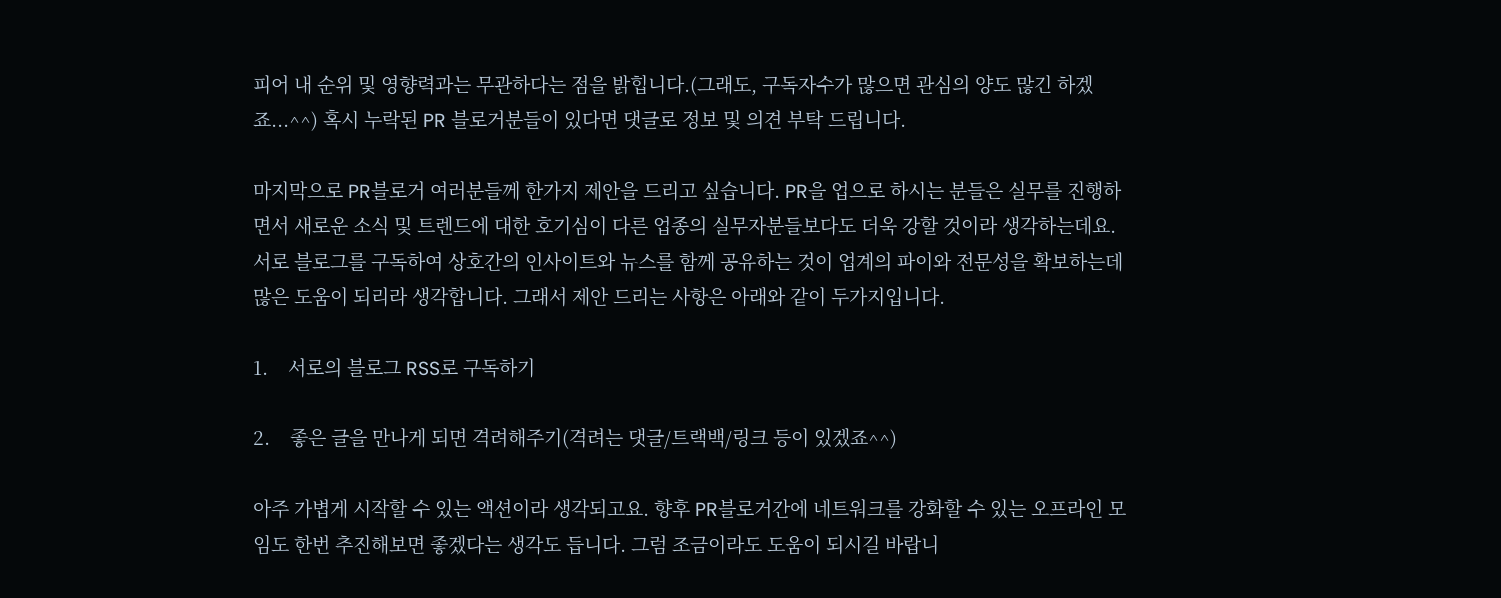피어 내 순위 및 영향력과는 무관하다는 점을 밝힙니다.(그래도, 구독자수가 많으면 관심의 양도 많긴 하겠죠...^^) 혹시 누락된 PR 블로거분들이 있다면 댓글로 정보 및 의견 부탁 드립니다.

마지막으로 PR블로거 여러분들께 한가지 제안을 드리고 싶습니다. PR을 업으로 하시는 분들은 실무를 진행하면서 새로운 소식 및 트렌드에 대한 호기심이 다른 업종의 실무자분들보다도 더욱 강할 것이라 생각하는데요. 서로 블로그를 구독하여 상호간의 인사이트와 뉴스를 함께 공유하는 것이 업계의 파이와 전문성을 확보하는데 많은 도움이 되리라 생각합니다. 그래서 제안 드리는 사항은 아래와 같이 두가지입니다.

1.    서로의 블로그 RSS로 구독하기

2.    좋은 글을 만나게 되면 격려해주기(격려는 댓글/트랙백/링크 등이 있겠죠^^)

아주 가볍게 시작할 수 있는 액션이라 생각되고요. 향후 PR블로거간에 네트워크를 강화할 수 있는 오프라인 모임도 한번 추진해보면 좋겠다는 생각도 듭니다. 그럼 조금이라도 도움이 되시길 바랍니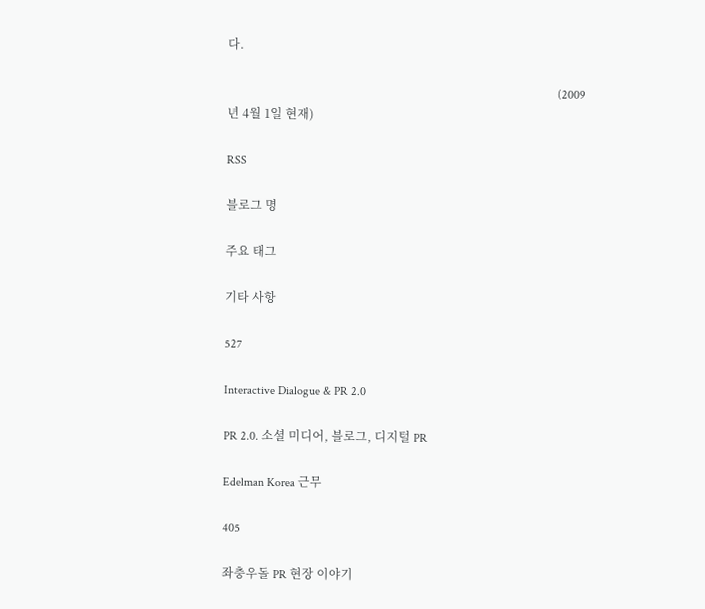다.

                                                                                                              (2009년 4월 1일 현재)

RSS

블로그 명

주요 태그

기타 사항

527

Interactive Dialogue & PR 2.0

PR 2.0. 소셜 미디어, 블로그, 디지털 PR

Edelman Korea 근무

405

좌충우돌 PR 현장 이야기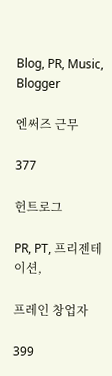Blog, PR, Music, Blogger

엔써즈 근무

377

헌트로그

PR, PT, 프리젠테이션,

프레인 창업자

399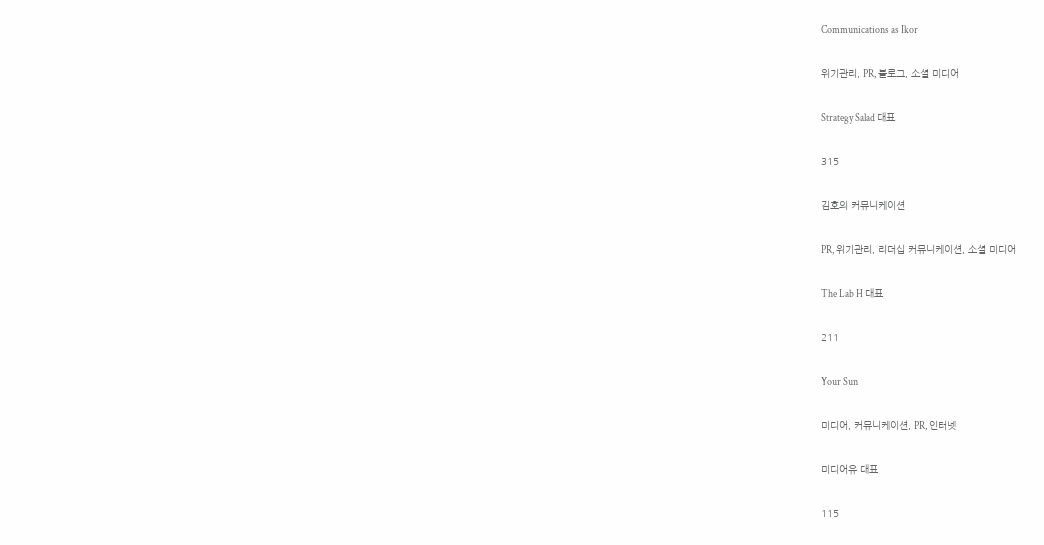Communications as Ikor

위기관리, PR, 블로그, 소셜 미디어

Strategy Salad 대표

315

김호의 커뮤니케이션

PR, 위기관리, 리더십 커뮤니케이션, 소셜 미디어

The Lab H 대표

211

Your Sun

미디어, 커뮤니케이션, PR, 인터넷

미디어유 대표

115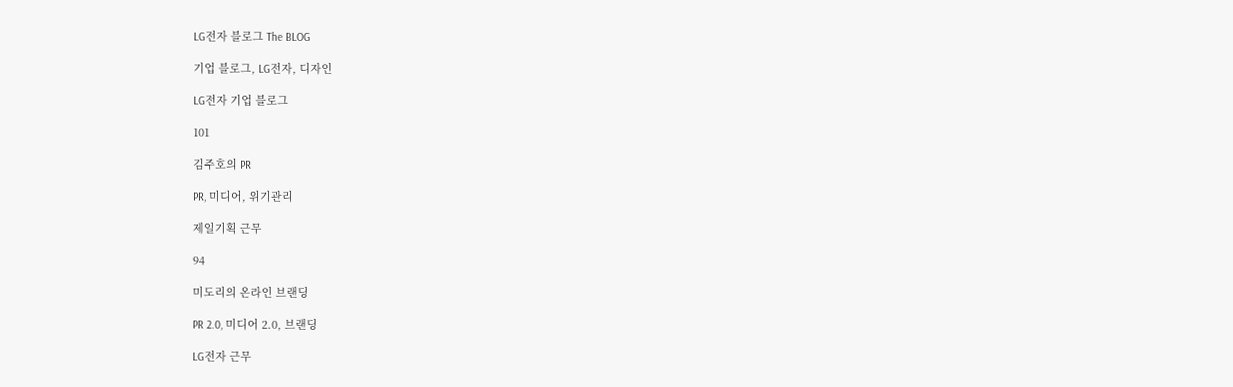LG전자 블로그 The BLOG

기업 블로그, LG전자, 디자인

LG전자 기업 블로그

101

김주호의 PR

PR, 미디어, 위기관리

제일기획 근무

94

미도리의 온라인 브랜딩

PR 2.0, 미디어 2.0, 브랜딩

LG전자 근무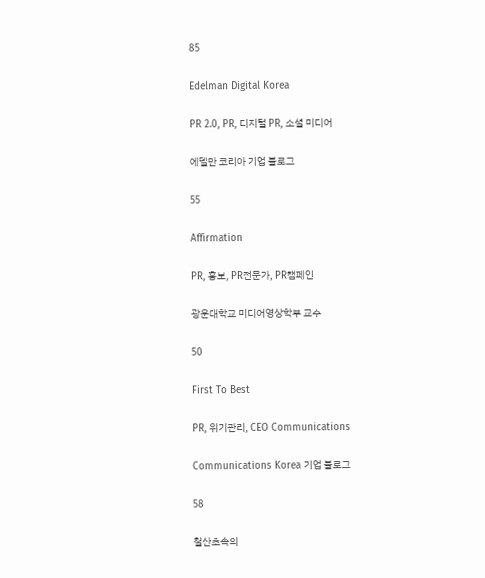85

Edelman Digital Korea

PR 2.0, PR, 디지털 PR, 소셜 미디어

에델만 코리아 기업 블로그

55

Affirmation

PR, 홍보, PR전문가, PR캠페인

광운대학교 미디어영상학부 교수

50

First To Best

PR, 위기관리, CEO Communications

Communications Korea 기업 블로그

58

철산초속의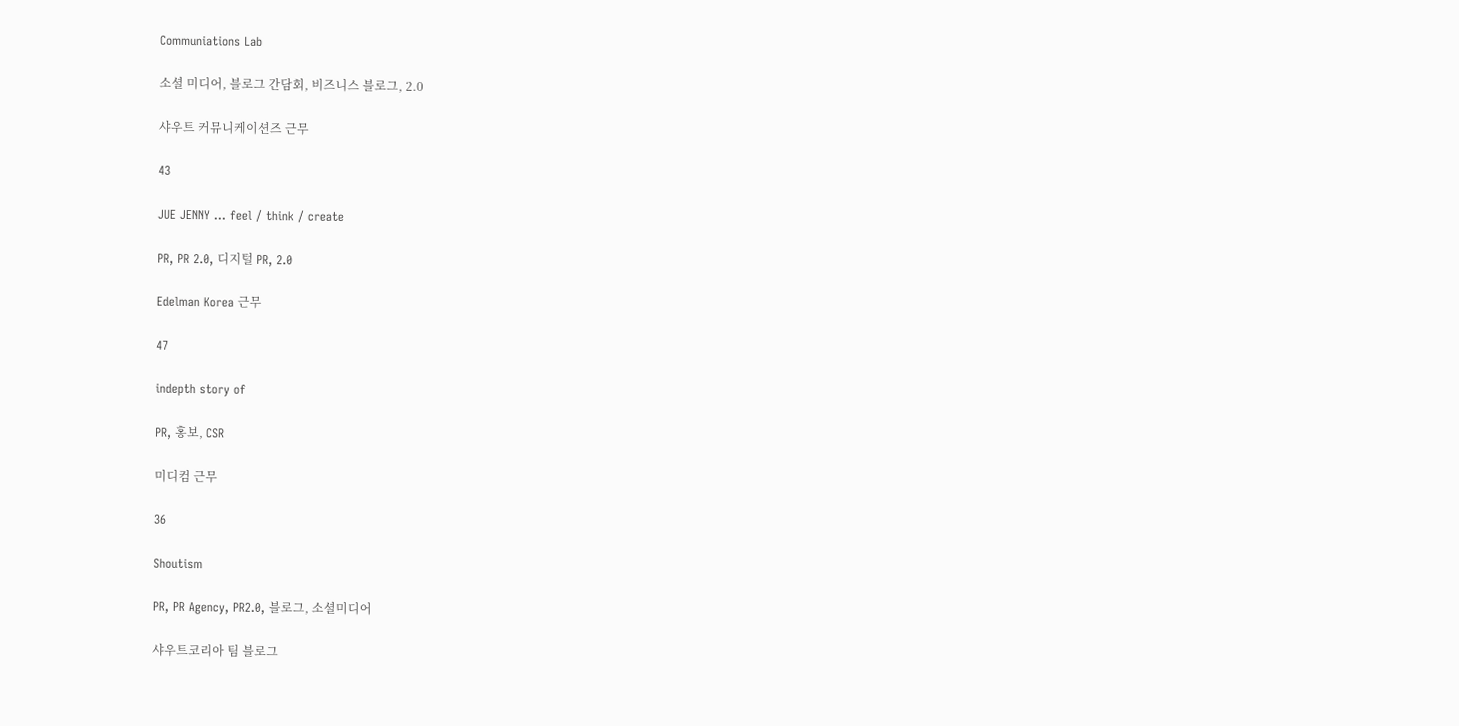Communiations Lab

소셜 미디어, 블로그 간담회, 비즈니스 블로그, 2.0

샤우트 커뮤니케이션즈 근무

43

JUE JENNY ... feel / think / create

PR, PR 2.0, 디지털 PR, 2.0

Edelman Korea 근무

47

indepth story of

PR, 홍보, CSR

미디컴 근무

36

Shoutism

PR, PR Agency, PR2.0, 블로그, 소셜미디어

샤우트코리아 팀 블로그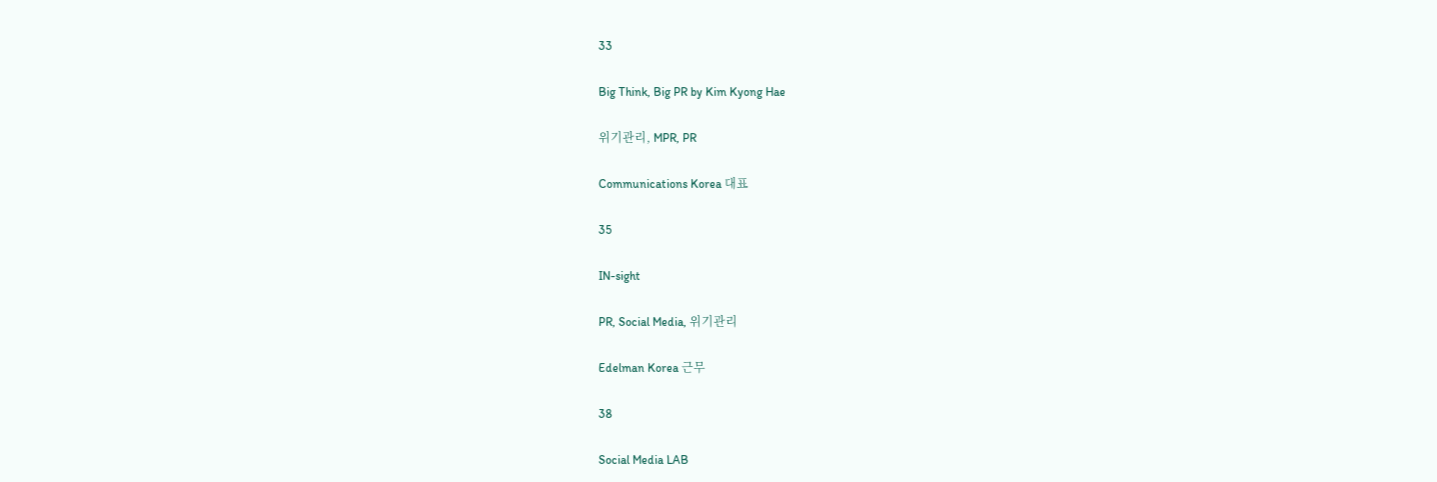33

Big Think, Big PR by Kim Kyong Hae

위기관리, MPR, PR

Communications Korea 대표

35

IN-sight

PR, Social Media, 위기관리

Edelman Korea 근무

38

Social Media LAB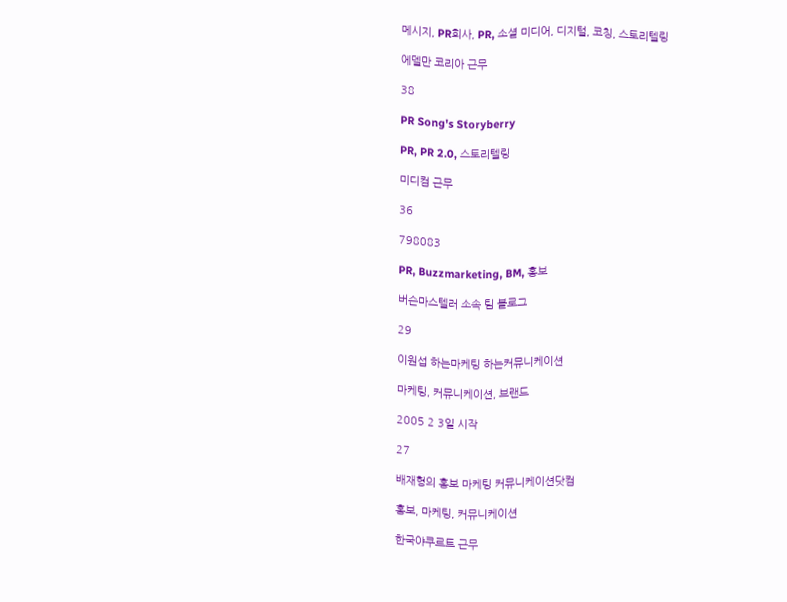메시지, PR회사, PR, 소셜 미디어, 디지털, 코칭, 스토리텔링

에델만 코리아 근무

38

PR Song's Storyberry

PR, PR 2.0, 스토리텔링

미디컴 근무

36

798083

PR, Buzzmarketing, BM, 홍보

버슨마스텔러 소속 팀 블로그

29

이원섭 하는마케팅 하는커뮤니케이션

마케팅, 커뮤니케이션, 브랜드

2005 2 3일 시작

27

배재형의 홍보 마케팅 커뮤니케이션닷컴

홍보, 마케팅, 커뮤니케이션

한국야쿠르트 근무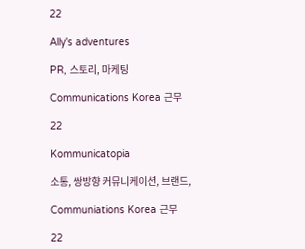22

Ally's adventures

PR, 스토리, 마케팅

Communications Korea 근무

22

Kommunicatopia

소통, 쌍방향 커뮤니케이션, 브랜드,

Communiations Korea 근무

22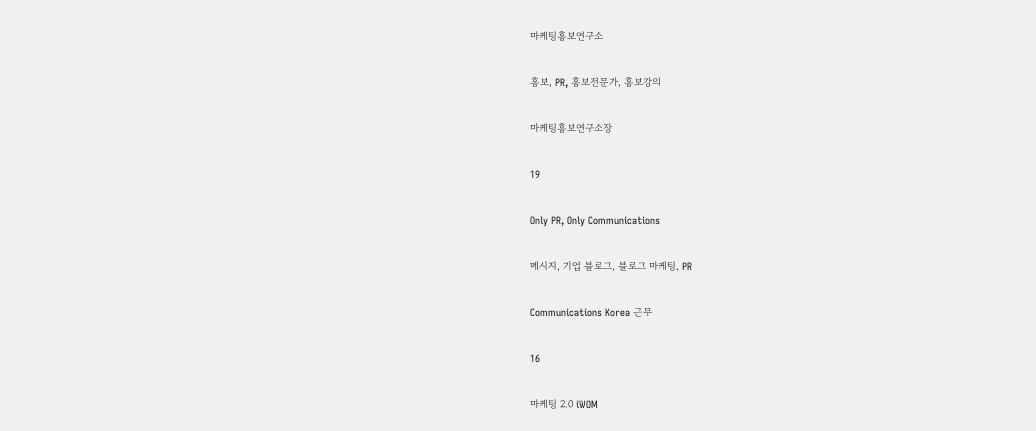마케팅홍보연구소

홍보, PR, 홍보전문가, 홍보강의

마케팅홍보연구소장

19

Only PR, Only Communications

메시지, 기업 블로그, 블로그 마케팅, PR

Communications Korea 근무

16

마케팅 2.0 iWOM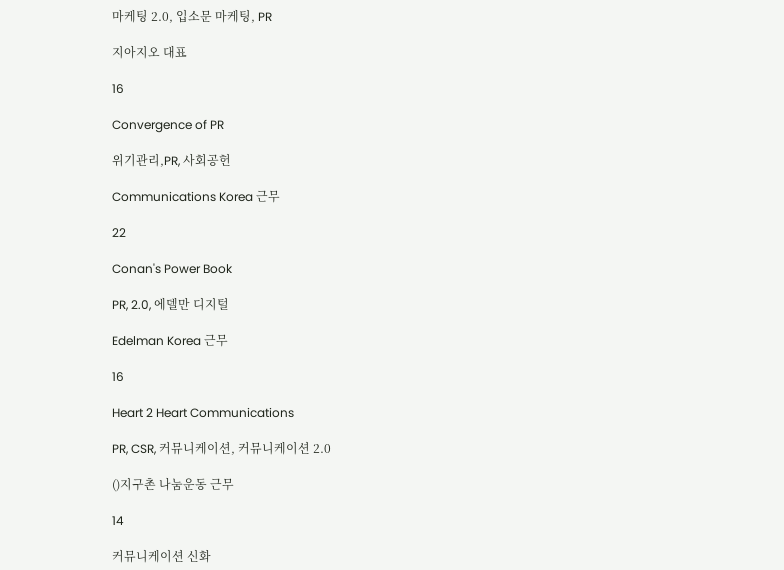마케팅 2.0, 입소문 마케팅, PR

지아지오 대표

16

Convergence of PR

위기관리,PR, 사회공헌

Communications Korea 근무

22

Conan's Power Book

PR, 2.0, 에델만 디지털

Edelman Korea 근무

16

Heart 2 Heart Communications

PR, CSR, 커뮤니케이션, 커뮤니케이션 2.0

()지구촌 나눔운동 근무

14

커뮤니케이션 신화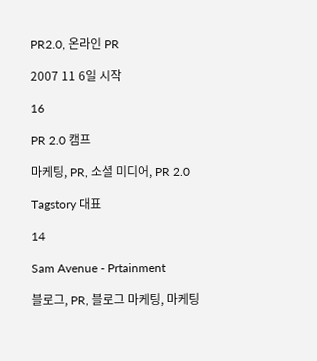PR2.0, 온라인 PR

2007 11 6일 시작

16

PR 2.0 캠프

마케팅, PR, 소셜 미디어, PR 2.0

Tagstory 대표

14

Sam Avenue - Prtainment

블로그, PR, 블로그 마케팅, 마케팅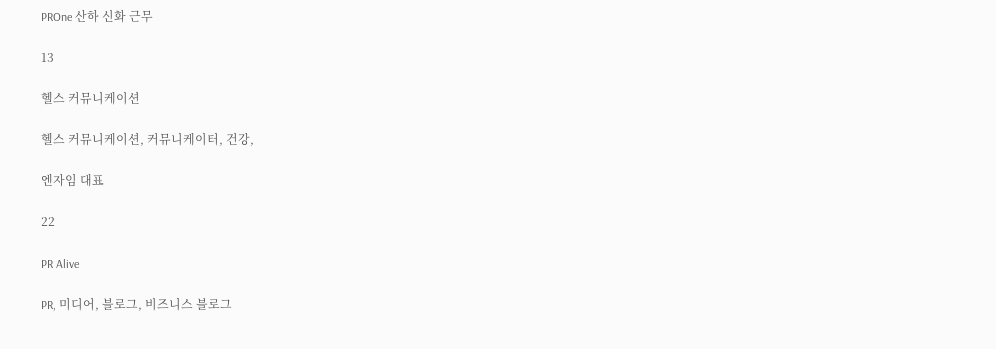PROne 산하 신화 근무

13

헬스 커뮤니케이션

헬스 커뮤니케이션, 커뮤니케이터, 건강,

엔자임 대표

22

PR Alive

PR, 미디어, 블로그, 비즈니스 블로그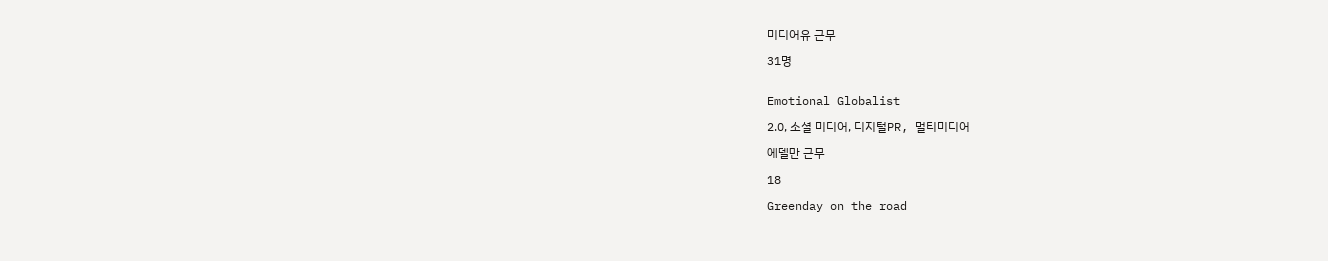미디어유 근무

31명


Emotional Globalist

2.0, 소셜 미디어, 디지털PR, 멀티미디어

에델만 근무

18

Greenday on the road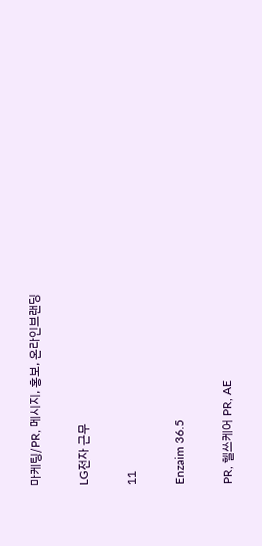마케팅/PR, 메시지, 홍보, 온라인브랜딩

LG전자 근무

11

Enzaim 36.5

PR, 헬쓰케어 PR, AE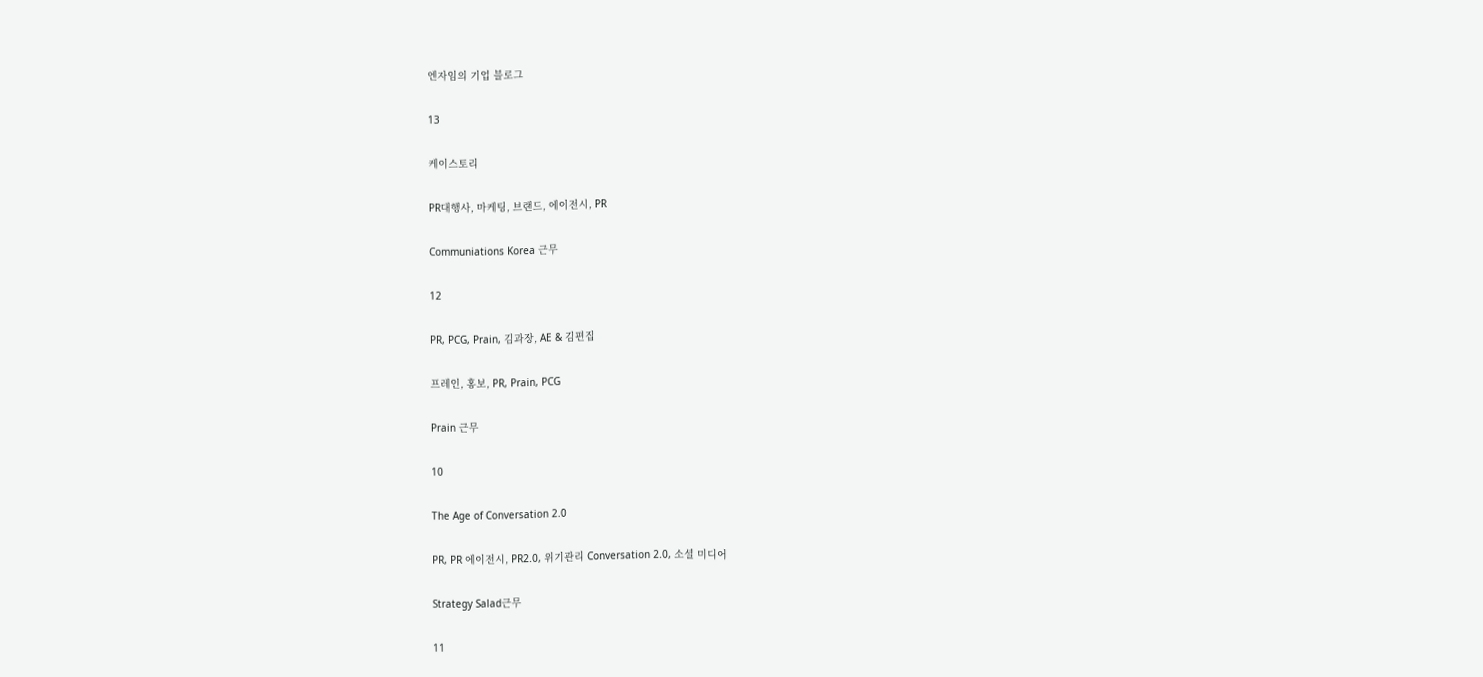엔자임의 기업 블로그

13

케이스토리

PR대행사, 마케팅, 브랜드, 에이전시, PR

Communiations Korea 근무

12

PR, PCG, Prain, 김과장, AE & 김편집

프레인, 홍보, PR, Prain, PCG

Prain 근무

10

The Age of Conversation 2.0

PR, PR 에이전시, PR2.0, 위기관리 Conversation 2.0, 소셜 미디어

Strategy Salad근무

11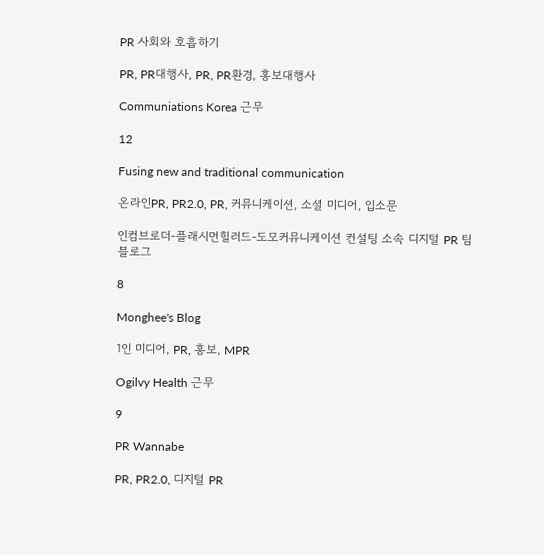PR 사회와 호흡하기

PR, PR대행사, PR, PR환경, 홍보대행사

Communiations Korea 근무

12

Fusing new and traditional communication

온라인PR, PR2.0, PR, 커뮤니케이션, 소셜 미디어, 입소문

인컴브로더-플래시먼힐러드-도모커뮤니케이션 컨설팅 소속 디지털 PR 팀 블로그

8

Monghee's Blog

1인 미디어, PR, 홍보, MPR

Ogilvy Health 근무

9

PR Wannabe

PR, PR2.0, 디지털 PR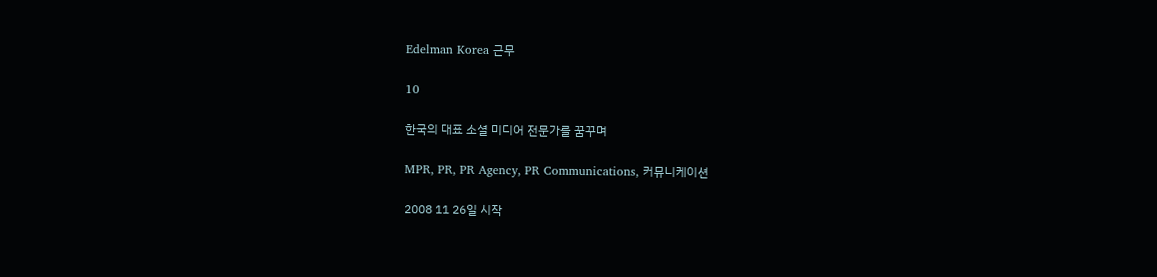Edelman Korea 근무

10

한국의 대표 소셜 미디어 전문가를 꿈꾸며

MPR, PR, PR Agency, PR Communications, 커뮤니케이션

2008 11 26일 시작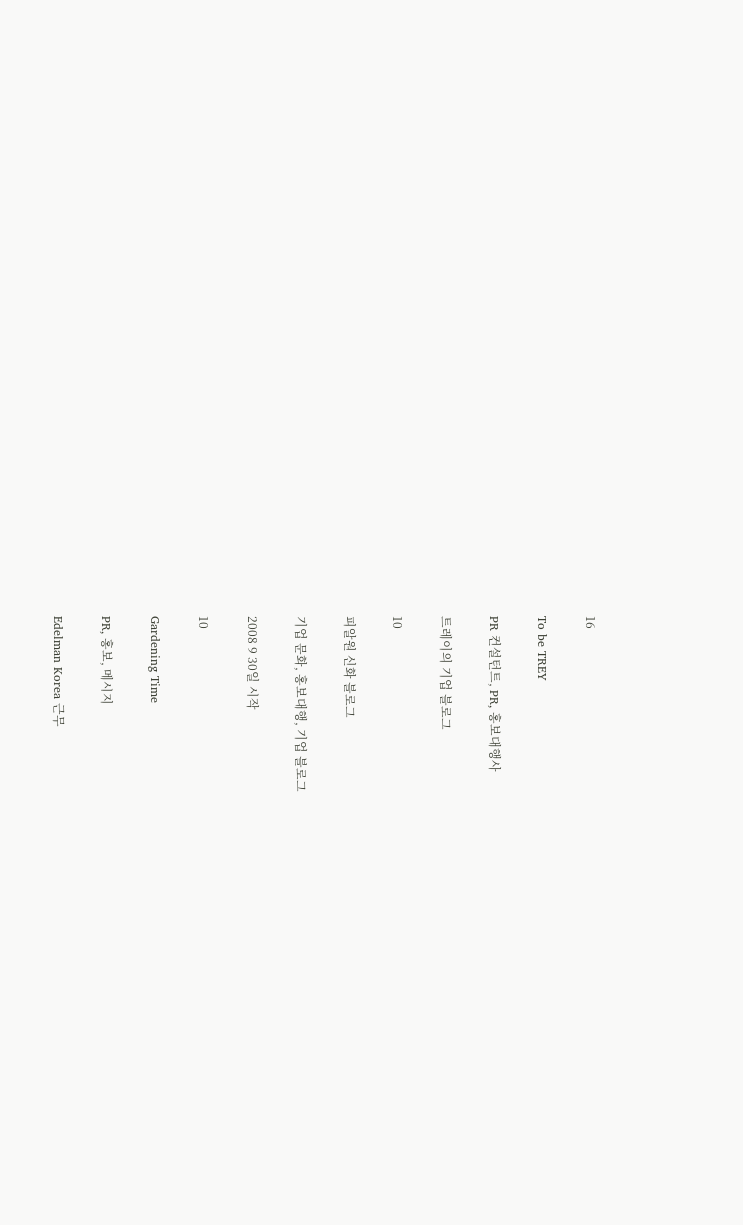16

To be TREY

PR 컨설턴트, PR, 홍보대행사

트레이의 기업 블로그

10

피알원 신화 블로그

기업 문화, 홍보대행, 기업 블로그

2008 9 30일 시작

10

Gardening Time

PR, 홍보, 메시지

Edelman Korea 근무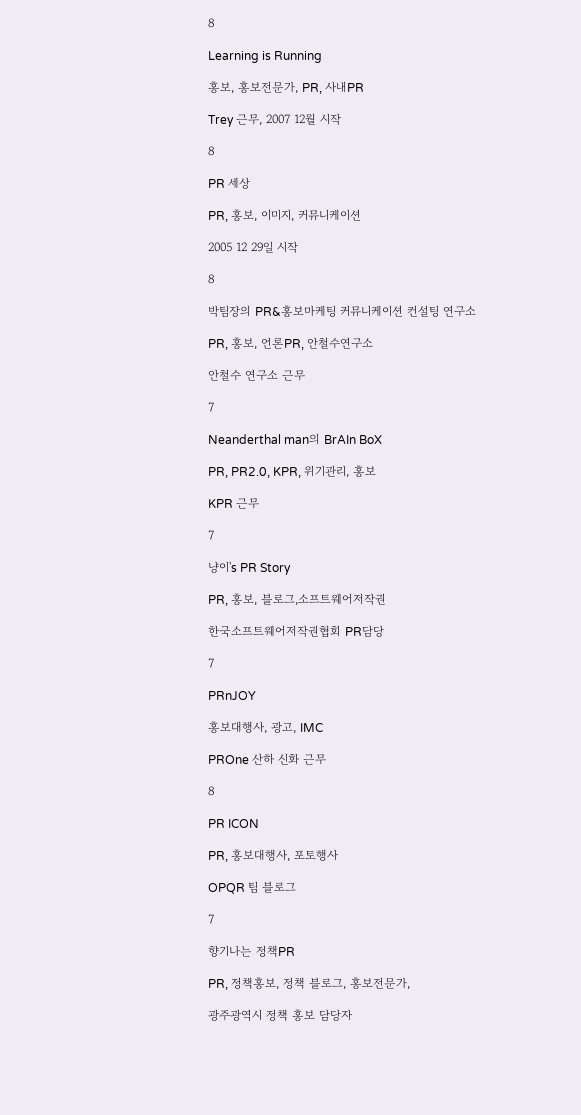8

Learning is Running

홍보, 홍보전문가, PR, 사내PR

Trey 근무, 2007 12월 시작

8

PR 세상

PR, 홍보, 이미지, 커뮤니케이션

2005 12 29일 시작

8

박팀장의 PR&홍보마케팅 커뮤니케이션 컨설팅 연구소

PR, 홍보, 언론PR, 안철수연구소

안철수 연구소 근무

7

Neanderthal man의 BrAIn BoX

PR, PR2.0, KPR, 위기관리, 홍보

KPR 근무

7

냥이's PR Story

PR, 홍보, 블로그,소프트웨어저작권

한국소프트웨어저작권협회 PR담당

7

PRnJOY

홍보대행사, 광고, IMC

PROne 산하 신화 근무

8

PR ICON

PR, 홍보대행사, 포토행사

OPQR 팀 블로그

7

향기나는 정책PR

PR, 정책홍보, 정책 블로그, 홍보전문가,

광주광역시 정책 홍보 담당자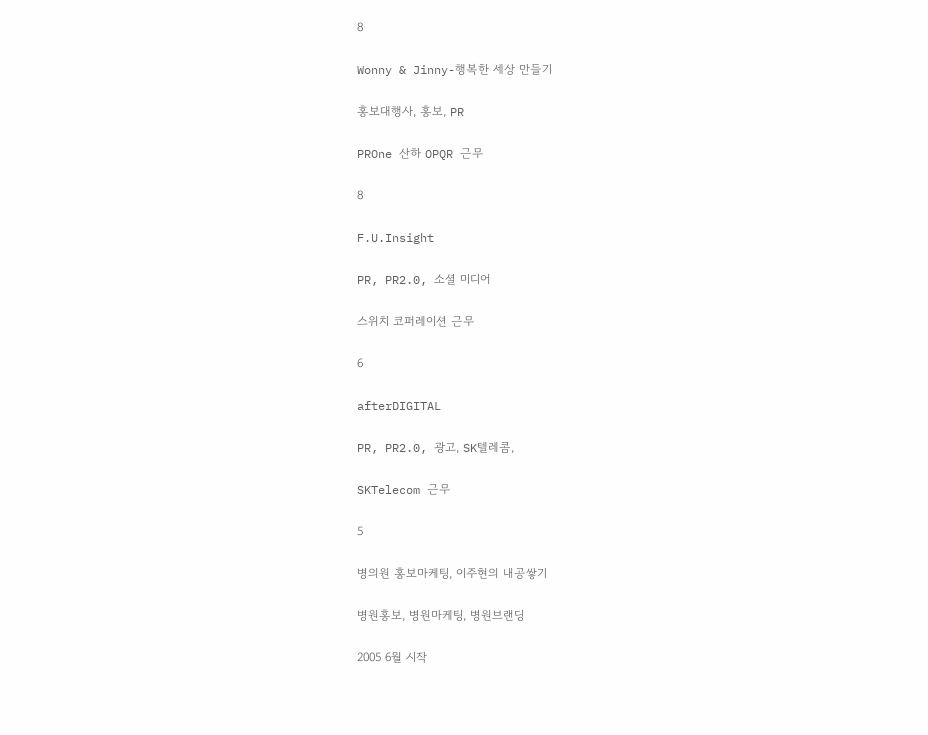8

Wonny & Jinny-행복한 세상 만들기

홍보대행사, 홍보, PR

PROne 산하 OPQR 근무

8

F.U.Insight

PR, PR2.0, 소셜 미디어

스위치 코퍼레이션 근무

6

afterDIGITAL

PR, PR2.0, 광고, SK텔레콤,

SKTelecom 근무

5

병의원 홍보마케팅, 이주현의 내공쌓기

병원홍보, 병원마케팅, 병원브랜딩

2005 6월 시작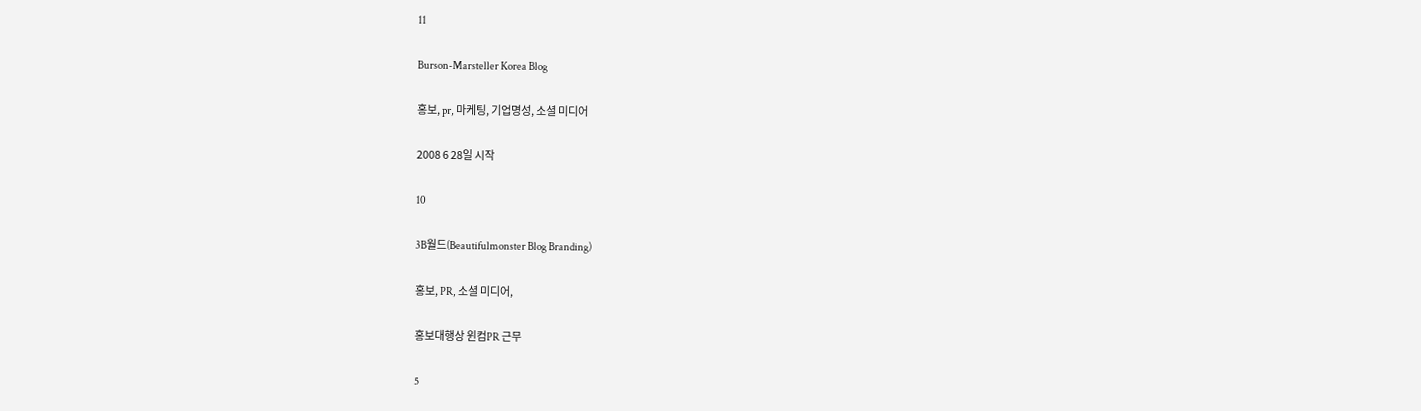11

Burson-Marsteller Korea Blog

홍보, pr, 마케팅, 기업명성, 소셜 미디어

2008 6 28일 시작

10

3B월드(Beautifulmonster Blog Branding)

홍보, PR, 소셜 미디어,

홍보대행상 윈컴PR 근무

5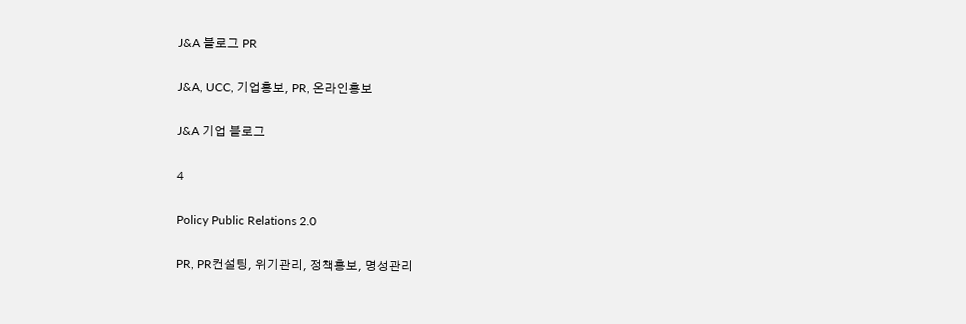J&A 블로그 PR

J&A, UCC, 기업홍보, PR, 온라인홍보

J&A 기업 블로그

4

Policy Public Relations 2.0

PR, PR컨설팅, 위기관리, 정책홍보, 명성관리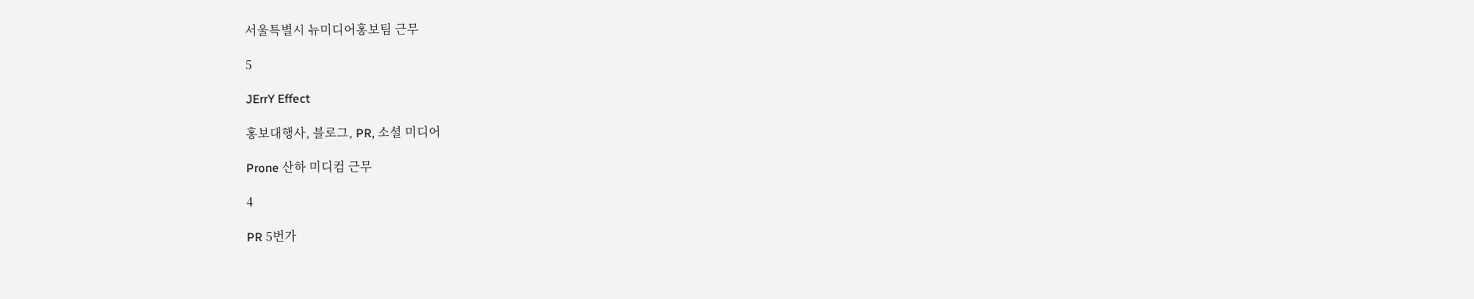서울특별시 뉴미디어홍보팀 근무

5

JErrY Effect

홍보대행사, 블로그, PR, 소셜 미디어

Prone 산하 미디컴 근무

4

PR 5번가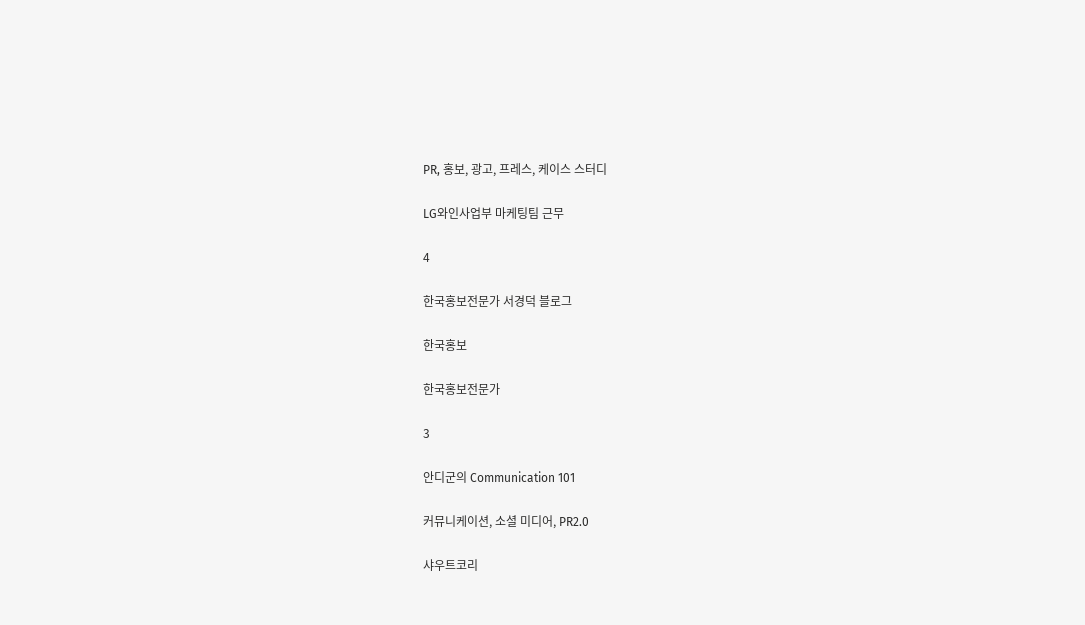PR, 홍보, 광고, 프레스, 케이스 스터디

LG와인사업부 마케팅팀 근무

4

한국홍보전문가 서경덕 블로그

한국홍보

한국홍보전문가

3

안디군의 Communication 101

커뮤니케이션, 소셜 미디어, PR2.0

샤우트코리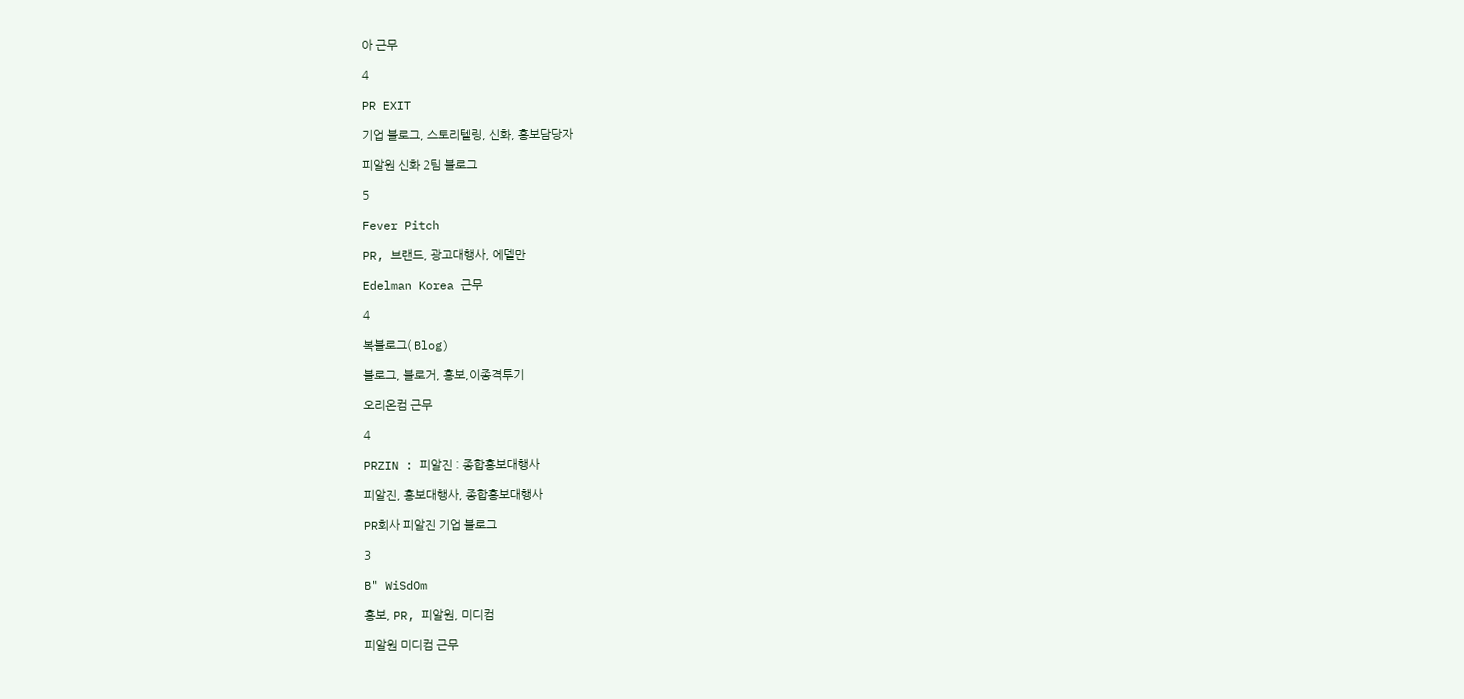아 근무

4

PR EXIT

기업 블로그, 스토리텔링, 신화, 홍보담당자

피알원 신화 2팀 블로그

5

Fever Pitch

PR, 브랜드, 광고대행사, 에델만

Edelman Korea 근무

4

복블로그( Blog)

블로그, 블로거, 홍보,이종격투기

오리온컴 근무

4

PRZIN : 피알진 : 종합홍보대행사

피알진, 홍보대행사, 종합홍보대행사

PR회사 피알진 기업 블로그

3

B" WiSdOm

홍보, PR, 피알원, 미디컴

피알원 미디컴 근무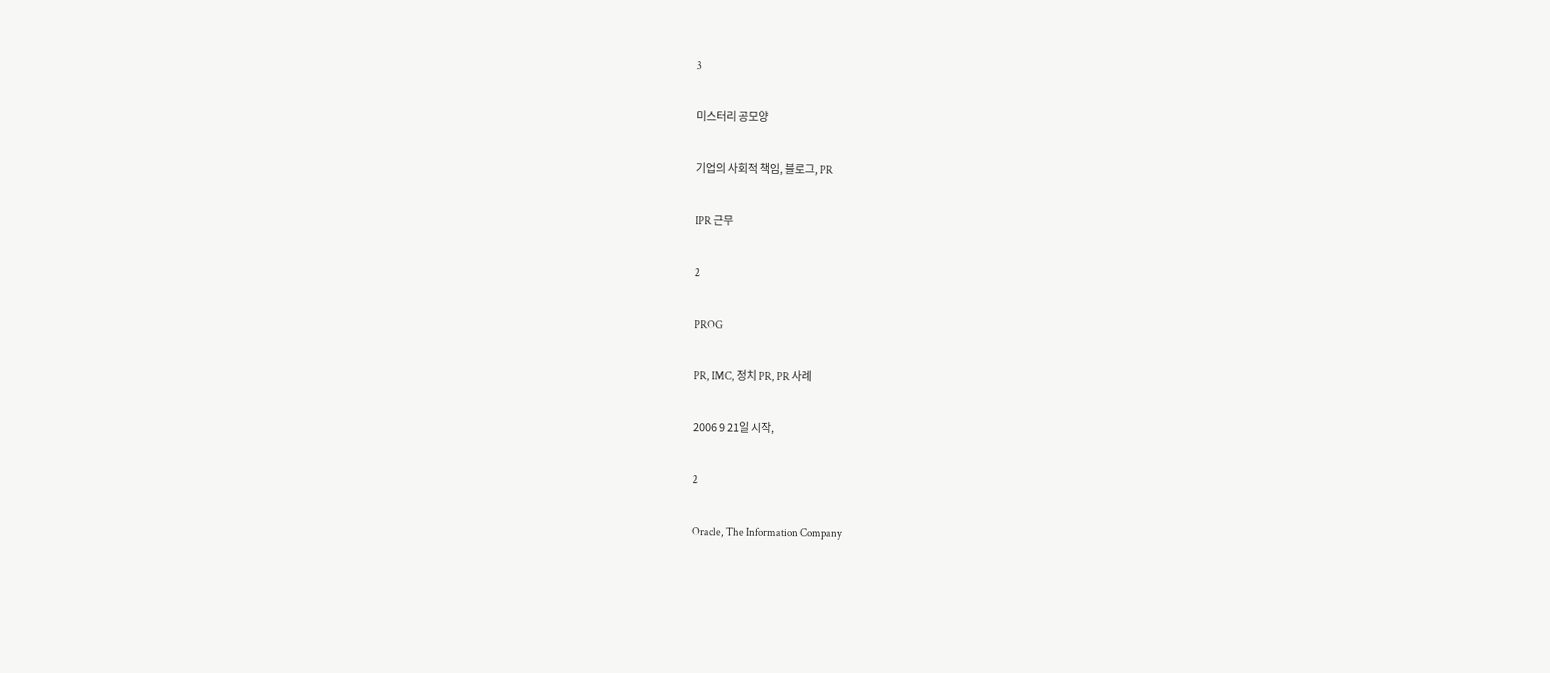3

미스터리 공모양

기업의 사회적 책임, 블로그, PR

IPR 근무

2

PROG

PR, IMC, 정치 PR, PR 사례

2006 9 21일 시작,

2

Oracle, The Information Company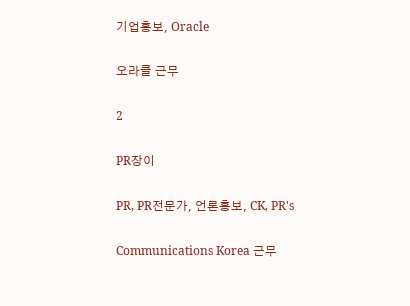기업홍보, Oracle

오라클 근무

2

PR장이

PR, PR전문가, 언론홍보, CK, PR's

Communications Korea 근무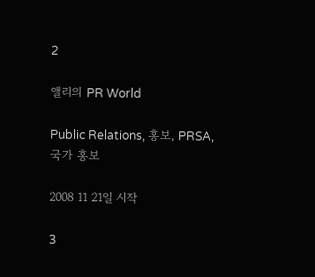2

앨리의 PR World

Public Relations, 홍보, PRSA, 국가 홍보

2008 11 21일 시작

3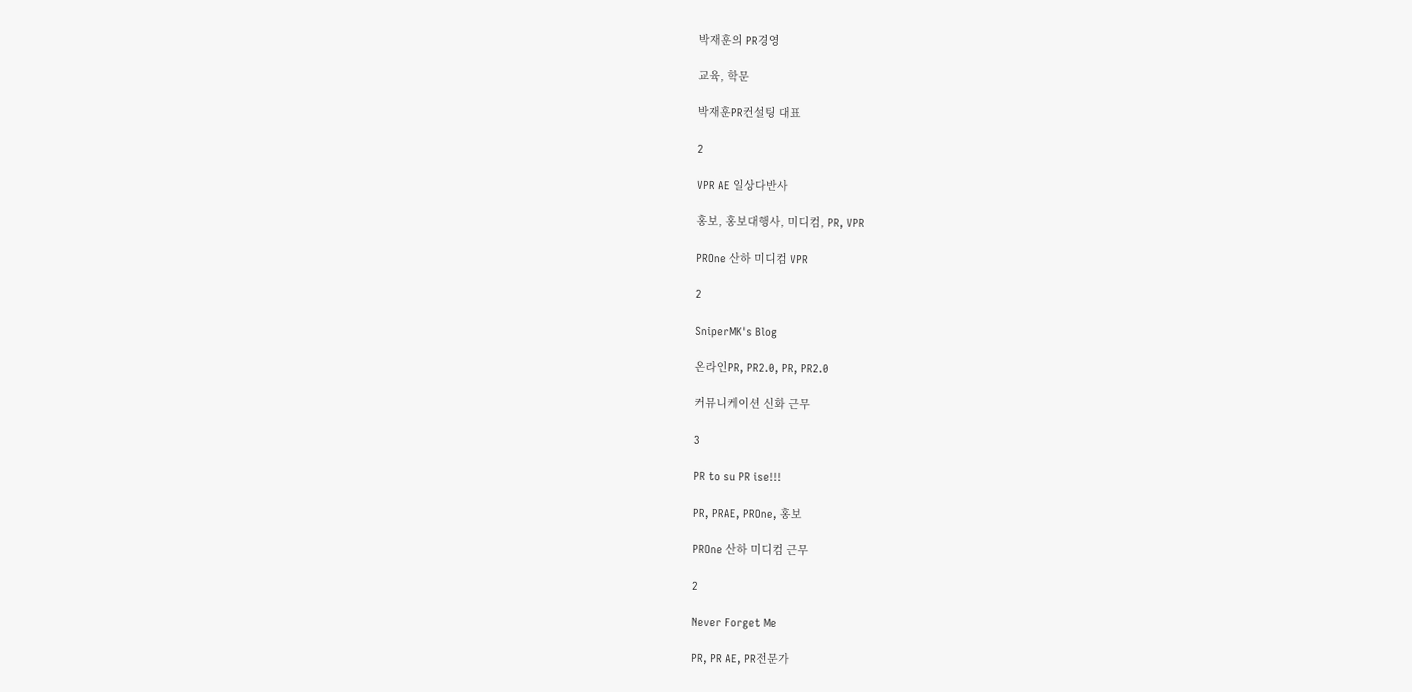박재훈의 PR경영

교육, 학문

박재훈PR컨설팅 대표

2

VPR AE 일상다반사

홍보, 홍보대행사, 미디컴, PR, VPR

PROne 산하 미디컴 VPR

2

SniperMK's Blog

온라인PR, PR2.0, PR, PR2.0

커뮤니케이션 신화 근무

3

PR to su PR ise!!!

PR, PRAE, PROne, 홍보

PROne 산하 미디컴 근무

2

Never Forget Me

PR, PR AE, PR전문가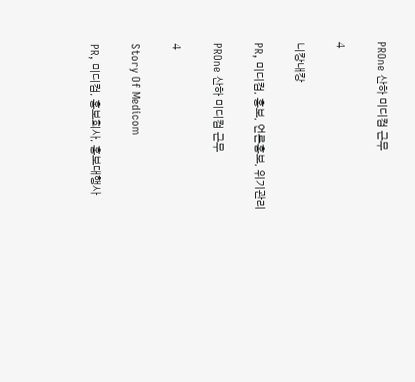PROne 산하 미디컴 근무

4

니캉내캉

PR, 미디컴, 홍보, 언론홍보, 위기관리

PROne 산하 미디컴 근무

4

Story Of Medicom

PR, 미디컴, 홍보회사, 홍보대행사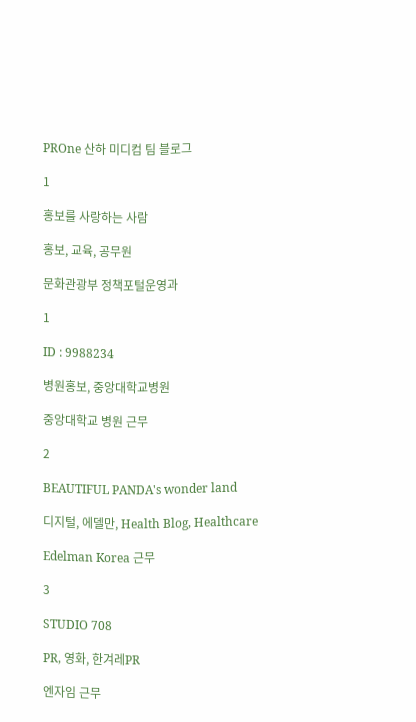PROne 산하 미디컴 팀 블로그

1

홍보를 사랑하는 사람

홍보, 교육, 공무원

문화관광부 정책포털운영과

1

ID : 9988234

병원홍보, 중앙대학교병원

중앙대학교 병원 근무

2

BEAUTIFUL PANDA's wonder land

디지털, 에델만, Health Blog, Healthcare

Edelman Korea 근무

3

STUDIO 708

PR, 영화, 한겨레PR

엔자임 근무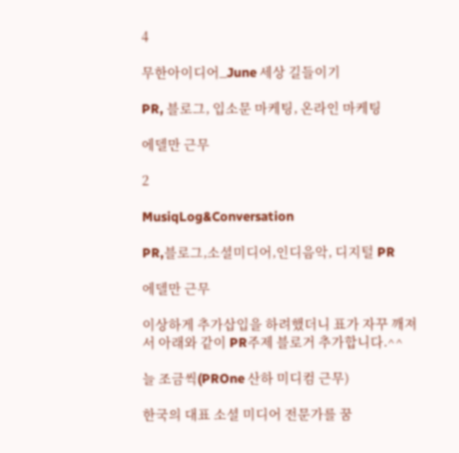4

무한아이디어_June 세상 길들이기

PR, 블로그, 입소문 마케팅, 온라인 마케팅

에델만 근무

2

MusiqLog&Conversation

PR,블로그,소셜미디어,인디음악, 디지털 PR

에델만 근무

이상하게 추가삽입을 하려했더니 표가 자꾸 깨져서 아래와 같이 PR주제 블로거 추가합니다.^^

늘 조금씩(PROne 산하 미디컴 근무)

한국의 대표 소셜 미디어 전문가를 꿈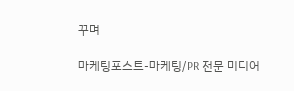꾸며

마케팅포스트-마케팅/PR 전문 미디어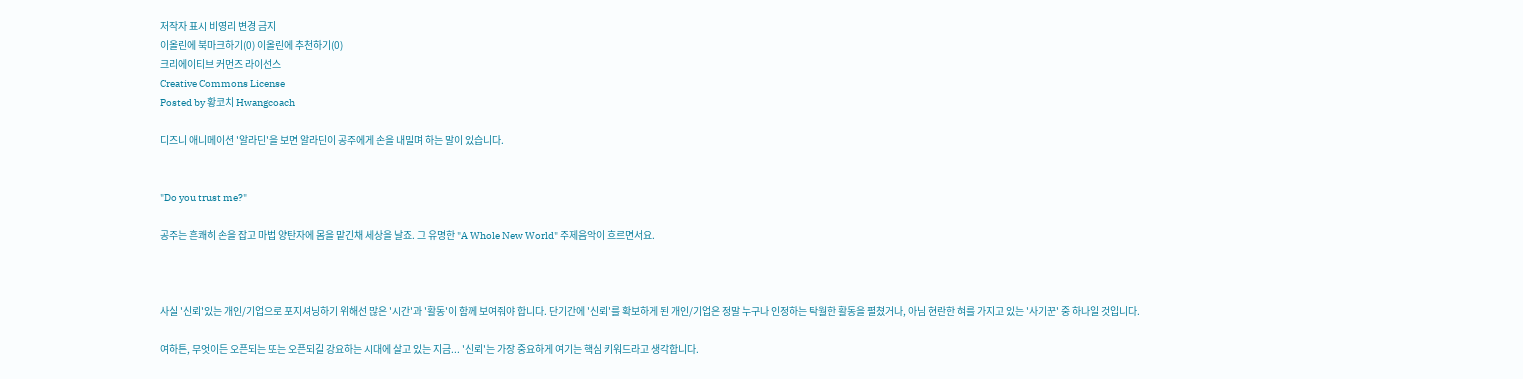저작자 표시 비영리 변경 금지
이올린에 북마크하기(0) 이올린에 추천하기(0)
크리에이티브 커먼즈 라이선스
Creative Commons License
Posted by 황코치 Hwangcoach

디즈니 애니메이션 '알라딘'을 보면 알라딘이 공주에게 손을 내밀며 하는 말이 있습니다.


"Do you trust me?"

공주는 흔쾌히 손을 잡고 마법 양탄자에 몸을 맡긴채 세상을 날죠. 그 유명한 "A Whole New World" 주제음악이 흐르면서요.



사실 '신뢰'있는 개인/기업으로 포지셔닝하기 위해선 많은 '시간'과 '활동'이 함께 보여줘야 합니다. 단기간에 '신뢰'를 확보하게 된 개인/기업은 정말 누구나 인정하는 탁월한 활동을 펼쳤거나, 아님 현란한 혀를 가지고 있는 '사기꾼' 중 하나일 것입니다.

여하튼, 무엇이든 오픈되는 또는 오픈되길 강요하는 시대에 살고 있는 지금... '신뢰'는 가장 중요하게 여기는 핵심 키워드라고 생각합니다.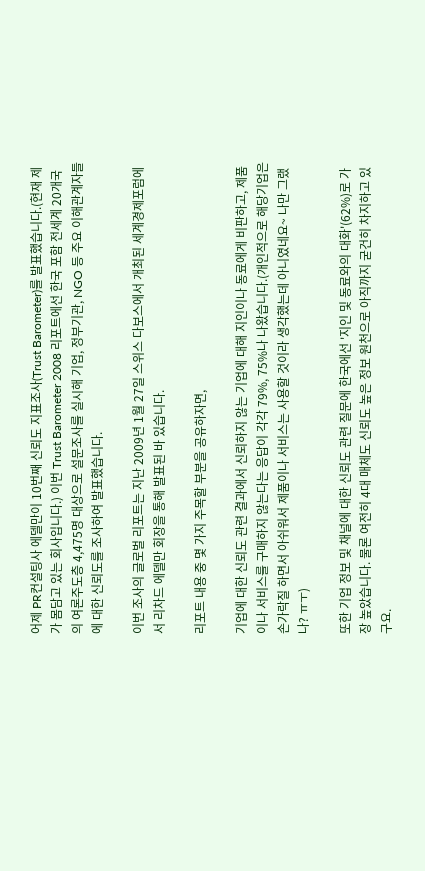어제 PR컨설팅사 에델만이 10번째 신뢰도 지표조사(Trust Barometer)를 발표했습니다.(현재 제가 몸담고 있는 회사입니다.) 이번 Trust Barometer 2008 리포트에선 한국 포함 전세계 20개국의 여론주도층 4,475명 대상으로 설문조사를 실시해 기업, 정부기관, NGO 등 주요 이해관계자들에 대한 신뢰도를 조사하여 발표했습니다.

이번 조사의 글로벌 리포트는 지난 2009년 1월 27일 스위스 다보스에서 개최된 세계경제포럼에서 리차드 에델만 회장을 통해 발표된 바 있습니다.

리포트 내용 중 몇 가지 주목할 부분을 공유하자면,

기업에 대한 신뢰도 관련 결과에서 신뢰하지 않는 기업에 대해 지인이나 동료에게 비판하고, 제품이나 서비스를 구매하지 않는다는 응답이 각각 79%, 75%나 나왔습니다.(개인적으로 해당기업은 손가락질 하면서 아쉬워서 제품이나 서비스는 사용할 것이라 생각했는데 아니였네요~ 나만 그랬나? ㅠㅜ)

또한 기업 정보 및 채널에 대한 신뢰도 관련 질문에 한국에선 '지인 및 동료와의 대화'(62%)로 가장 높았습니다. 물론 여전히 4대 매체도 신뢰도 높은 정보 원천으로 아직까지 굳건히 차지하고 있구요.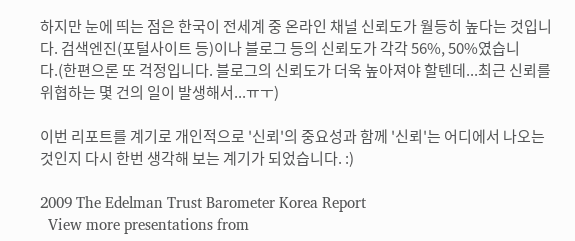하지만 눈에 띄는 점은 한국이 전세계 중 온라인 채널 신뢰도가 월등히 높다는 것입니다. 검색엔진(포털사이트 등)이나 블로그 등의 신뢰도가 각각 56%, 50%였습니다.(한편으론 또 걱정입니다. 블로그의 신뢰도가 더욱 높아져야 할텐데...최근 신뢰를 위협하는 몇 건의 일이 발생해서...ㅠㅜ)

이번 리포트를 계기로 개인적으로 '신뢰'의 중요성과 함께 '신뢰'는 어디에서 나오는 것인지 다시 한번 생각해 보는 계기가 되었습니다. :)

2009 The Edelman Trust Barometer Korea Report
  View more presentations from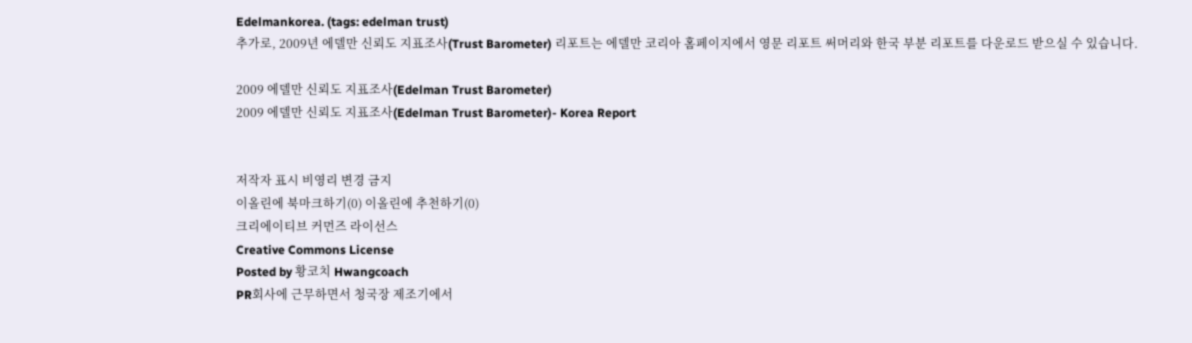Edelmankorea. (tags: edelman trust)
추가로, 2009년 에델만 신뢰도 지표조사(Trust Barometer) 리포트는 에델만 코리아 홈페이지에서 영문 리포트 써머리와 한국 부분 리포트를 다운로드 받으실 수 있습니다.

2009 에델만 신뢰도 지표조사(Edelman Trust Barometer)
2009 에델만 신뢰도 지표조사(Edelman Trust Barometer)- Korea Report


저작자 표시 비영리 변경 금지
이올린에 북마크하기(0) 이올린에 추천하기(0)
크리에이티브 커먼즈 라이선스
Creative Commons License
Posted by 황코치 Hwangcoach
PR회사에 근무하면서 청국장 제조기에서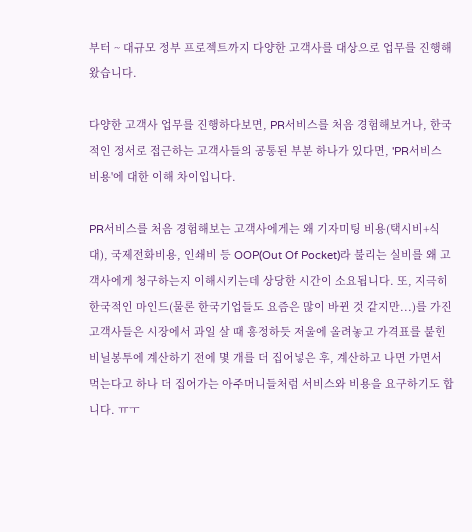부터 ~ 대규모 정부 프로젝트까지 다양한 고객사를 대상으로 업무를 진행해왔습니다.

다양한 고객사 업무를 진행하다보면, PR서비스를 처음 경험해보거나, 한국적인 정서로 접근하는 고객사들의 공통된 부분 하나가 있다면, 'PR서비스 비용'에 대한 이해 차이입니다.

PR서비스를 처음 경험해보는 고객사에게는 왜 기자미팅 비용(택시비+식대), 국제전화비용, 인쇄비 등 OOP(Out Of Pocket)라 불리는 실비를 왜 고객사에게 청구하는지 이해시키는데 상당한 시간이 소요됩니다. 또, 지극히 한국적인 마인드(물론 한국기업들도 요즘은 많이 바뀐 것 같지만...)를 가진 고객사들은 시장에서 과일 살 때 흥정하듯 저울에 올려놓고 가격표를 붙힌 비닐봉투에 계산하기 전에 몇 개를 더 집어넣은 후, 계산하고 나면 가면서 먹는다고 하나 더 집어가는 아주머니들처럼 서비스와 비용을 요구하기도 합니다. ㅠㅜ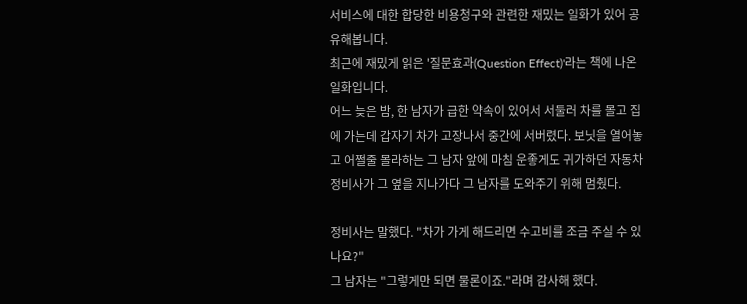서비스에 대한 합당한 비용청구와 관련한 재밌는 일화가 있어 공유해봅니다.
최근에 재밌게 읽은 '질문효과(Question Effect)'라는 책에 나온 일화입니다.
어느 늦은 밤, 한 남자가 급한 약속이 있어서 서둘러 차를 몰고 집에 가는데 갑자기 차가 고장나서 중간에 서버렸다. 보닛을 열어놓고 어쩔줄 몰라하는 그 남자 앞에 마침 운좋게도 귀가하던 자동차 정비사가 그 옆을 지나가다 그 남자를 도와주기 위해 멈췄다.

정비사는 말했다. "차가 가게 해드리면 수고비를 조금 주실 수 있나요?"
그 남자는 "그렇게만 되면 물론이죠."라며 감사해 했다.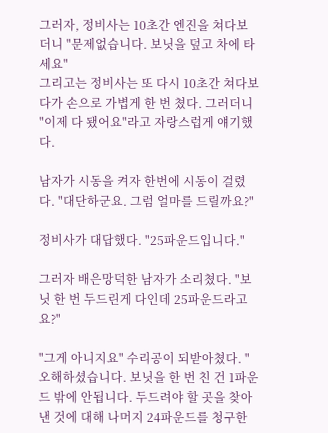그러자, 정비사는 10초간 엔진을 쳐다보더니 "문제없습니다. 보닛을 덮고 차에 타세요"
그리고는 정비사는 또 다시 10초간 쳐다보다가 손으로 가볍게 한 번 쳤다. 그러더니 "이제 다 됐어요"라고 자랑스럽게 얘기했다.

남자가 시동을 켜자 한번에 시동이 걸렸다. "대단하군요. 그럼 얼마를 드릴까요?"

정비사가 대답했다. "25파운드입니다."

그러자 배은망덕한 남자가 소리쳤다. "보닛 한 번 두드린게 다인데 25파운드라고요?"

"그게 아니지요" 수리공이 되받아쳤다. "오해하셨습니다. 보닛을 한 번 친 건 1파운드 밖에 안됩니다. 두드려야 할 곳을 찾아낸 것에 대해 나머지 24파운드를 청구한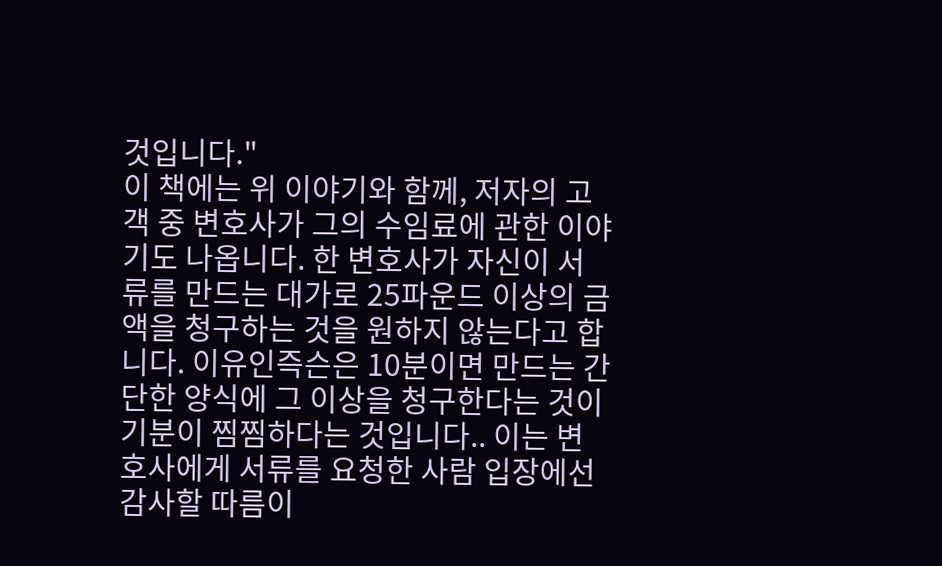것입니다."
이 책에는 위 이야기와 함께, 저자의 고객 중 변호사가 그의 수임료에 관한 이야기도 나옵니다. 한 변호사가 자신이 서류를 만드는 대가로 25파운드 이상의 금액을 청구하는 것을 원하지 않는다고 합니다. 이유인즉슨은 10분이면 만드는 간단한 양식에 그 이상을 청구한다는 것이 기분이 찜찜하다는 것입니다.. 이는 변호사에게 서류를 요청한 사람 입장에선 감사할 따름이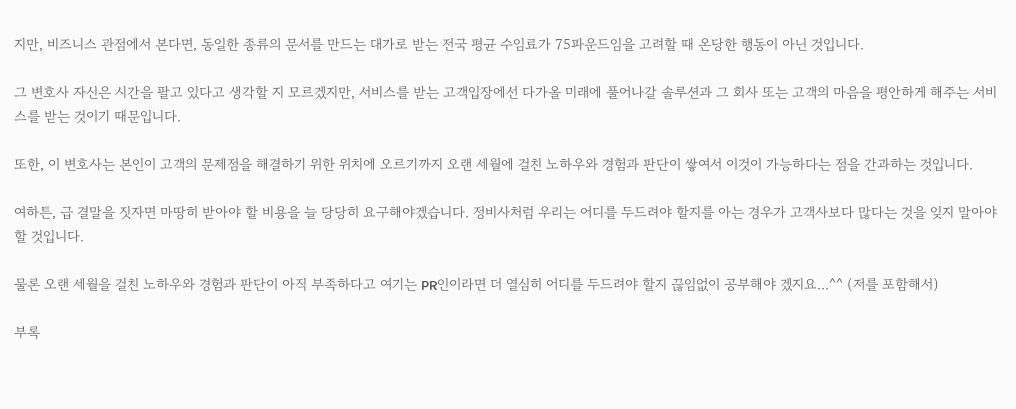지만, 비즈니스 관점에서 본다면, 동일한 종류의 문서를 만드는 대가로 받는 전국 평균 수임료가 75파운드임을 고려할 때 온당한 행동이 아닌 것입니다.

그 변호사 자신은 시간을 팔고 있다고 생각할 지 모르겠지만, 서비스를 받는 고객입장에선 다가올 미래에 풀어나갈 솔루션과 그 회사 또는 고객의 마음을 평안하게 해주는 서비스를 받는 것이기 때문입니다.

또한, 이 변호사는 본인이 고객의 문제점을 해결하기 위한 위치에 오르기까지 오랜 세월에 걸친 노하우와 경험과 판단이 쌓여서 이것이 가능하다는 점을 간과하는 것입니다.

여하튼, 급 결말을 짓자면 마땅히 받아야 할 비용을 늘 당당히 요구해야겠습니다. 정비사처럼 우리는 어디를 두드려야 할지를 아는 경우가 고객사보다 많다는 것을 잊지 말아야 할 것입니다.

물론 오랜 세월을 걸친 노하우와 경험과 판단이 아직 부족하다고 여기는 PR인이라면 더 열심히 어디를 두드려야 할지 끊임없이 공부해야 겠지요...^^ (저를 포함해서)

부록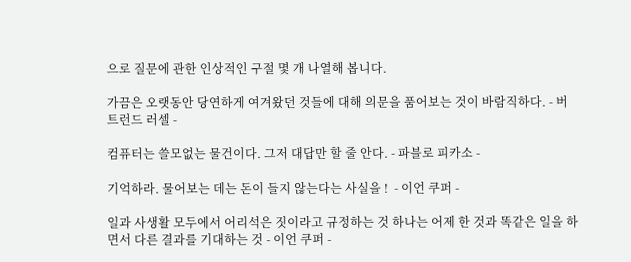으로 질문에 관한 인상적인 구절 몇 개 나열해 봅니다.

가끔은 오랫동안 당연하게 여겨왔던 것들에 대해 의문을 품어보는 것이 바람직하다. - 버트런드 러셀 -

컴퓨터는 쓸모없는 물건이다. 그저 대답만 할 줄 안다. - 파블로 피카소 -

기억하라. 물어보는 데는 돈이 들지 않는다는 사실을 !  - 이언 쿠퍼 -

일과 사생활 모두에서 어리석은 짓이라고 규정하는 것 하나는 어제 한 것과 똑같은 일을 하면서 다른 결과를 기대하는 것 - 이언 쿠퍼 -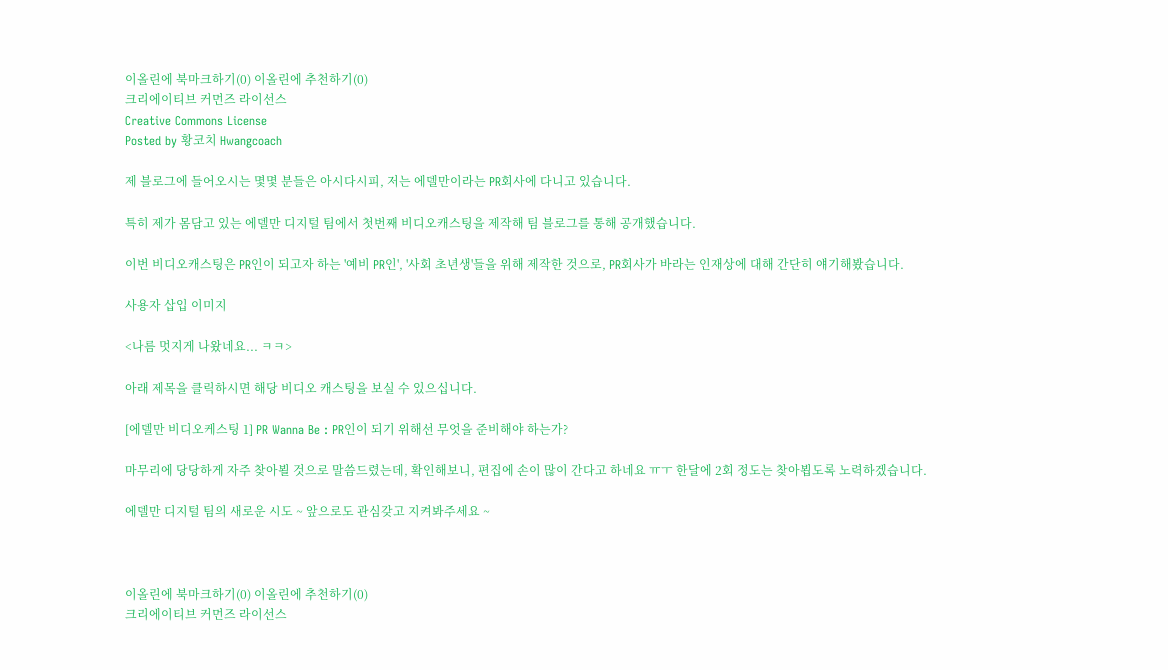이올린에 북마크하기(0) 이올린에 추천하기(0)
크리에이티브 커먼즈 라이선스
Creative Commons License
Posted by 황코치 Hwangcoach

제 블로그에 들어오시는 몇몇 분들은 아시다시피, 저는 에델만이라는 PR회사에 다니고 있습니다.

특히 제가 몸담고 있는 에델만 디지털 팀에서 첫번째 비디오캐스팅을 제작해 팀 블로그를 통해 공개했습니다.

이번 비디오캐스팅은 PR인이 되고자 하는 '예비 PR인', '사회 초년생'들을 위해 제작한 것으로, PR회사가 바라는 인재상에 대해 간단히 얘기해봤습니다.

사용자 삽입 이미지

<나름 멋지게 나왔네요... ㅋㅋ>

아래 제목을 클릭하시면 해당 비디오 캐스팅을 보실 수 있으십니다.

[에델만 비디오케스팅 1] PR Wanna Be : PR인이 되기 위해선 무엇을 준비해야 하는가?

마무리에 당당하게 자주 찾아뵐 것으로 말씀드렸는데, 확인해보니, 편집에 손이 많이 간다고 하네요 ㅠㅜ 한달에 2회 정도는 찾아뵙도록 노력하겠습니다.

에델만 디지털 팀의 새로운 시도 ~ 앞으로도 관심갖고 지켜봐주세요 ~



이올린에 북마크하기(0) 이올린에 추천하기(0)
크리에이티브 커먼즈 라이선스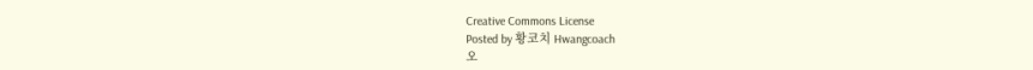Creative Commons License
Posted by 황코치 Hwangcoach
오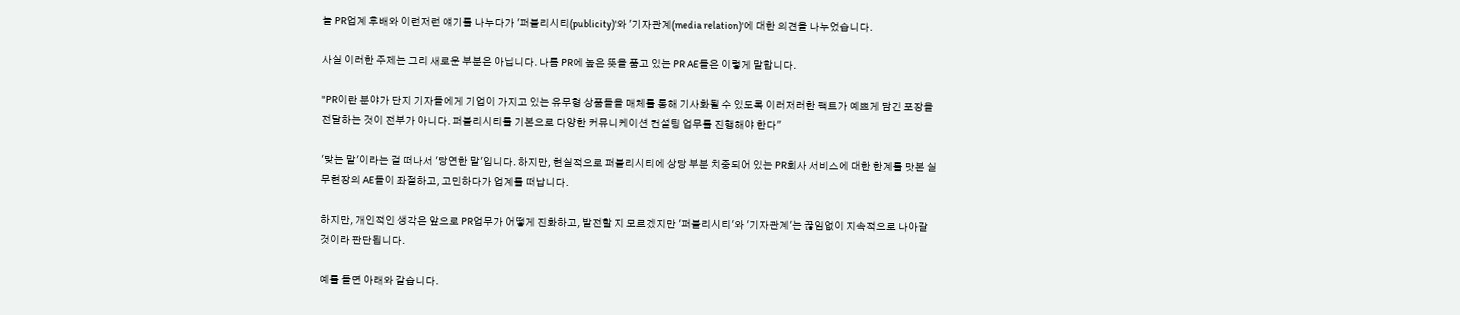늘 PR업계 후배와 이런저런 얘기를 나누다가 '퍼블리시티(publicity)'와 '기자관계(media relation)'에 대한 의견을 나누었습니다.

사실 이러한 주제는 그리 새로운 부분은 아닙니다. 나름 PR에 높은 뜻을 품고 있는 PR AE들은 이렇게 말합니다.

"PR이란 분야가 단지 기자들에게 기업이 가지고 있는 유무형 상품들을 매체를 통해 기사화될 수 있도록 이러저러한 팩트가 예쁘게 담긴 포장을 전달하는 것이 전부가 아니다. 퍼블리시티를 기본으로 다양한 커뮤니케이션 컨설팅 업무를 진행해야 한다"

'맞는 말'이라는 걸 떠나서 '당연한 말'입니다. 하지만, 현실적으로 퍼블리시티에 상당 부분 치중되어 있는 PR회사 서비스에 대한 한계를 맛본 실무현장의 AE들이 좌절하고, 고민하다가 업계를 떠납니다.

하지만, 개인적인 생각은 앞으로 PR업무가 어떻게 진화하고, 발전할 지 모르겠지만 '퍼블리시티'와 '기자관계'는 끊임없이 지속적으로 나아갈 것이라 판단됩니다.

예를 들면 아래와 같습니다.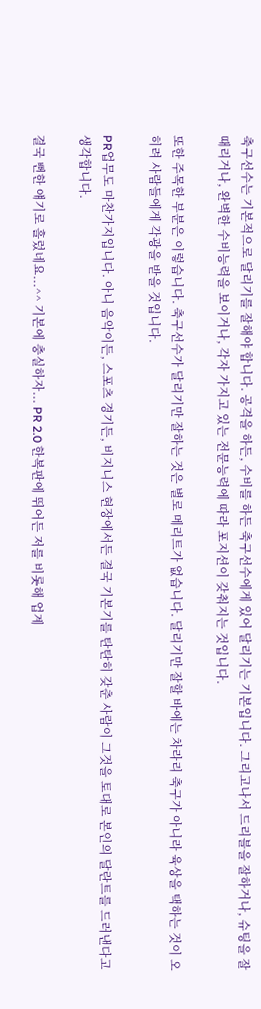축구선수는 기본적으로 달리기를 잘해야 합니다. 공격을 하든, 수비를 하든 축구선수에게 있어 달리기는 기본입니다. 그리고나서 드리블을 잘하거나, 슈팅을 잘때리거나, 완벽한 수비능력을 보이거나, 각자 가지고 있는 전문능력에 따라 포지션이 갖춰지는 것입니다.

또한 주목한 부분은 이렇습니다. 축구선수가 달리기만 잘하는 것은 별로 메리트가 없습니다. 달리기만 잘할 바에는 차라리 축구가 아니라 육상을 택하는 것이 오히려 사람들에게 각광을 받을 것입니다.

PR업무도 마찬가지입니다. 아니 음악이든, 스포츠 경기든, 비지니스 현장에서든 결국 기본기를 탄탄히 갖춘 사람이 그것을 토대로 본인의 달란트를 드러낸다고 생각합니다.

결국 뻔한 얘기로 흘렀네요...^^ 기본에 충실하자... PR 2.0 한복판에 뛰어든 저를 비롯해 업계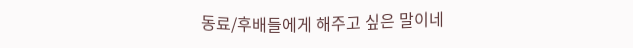동료/후배들에게 해주고 싶은 말이네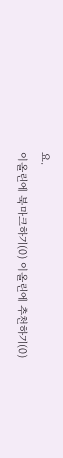요.
이올린에 북마크하기(0) 이올린에 추천하기(0)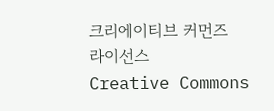크리에이티브 커먼즈 라이선스
Creative Commons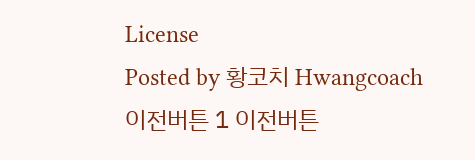License
Posted by 황코치 Hwangcoach
이전버튼 1 이전버튼